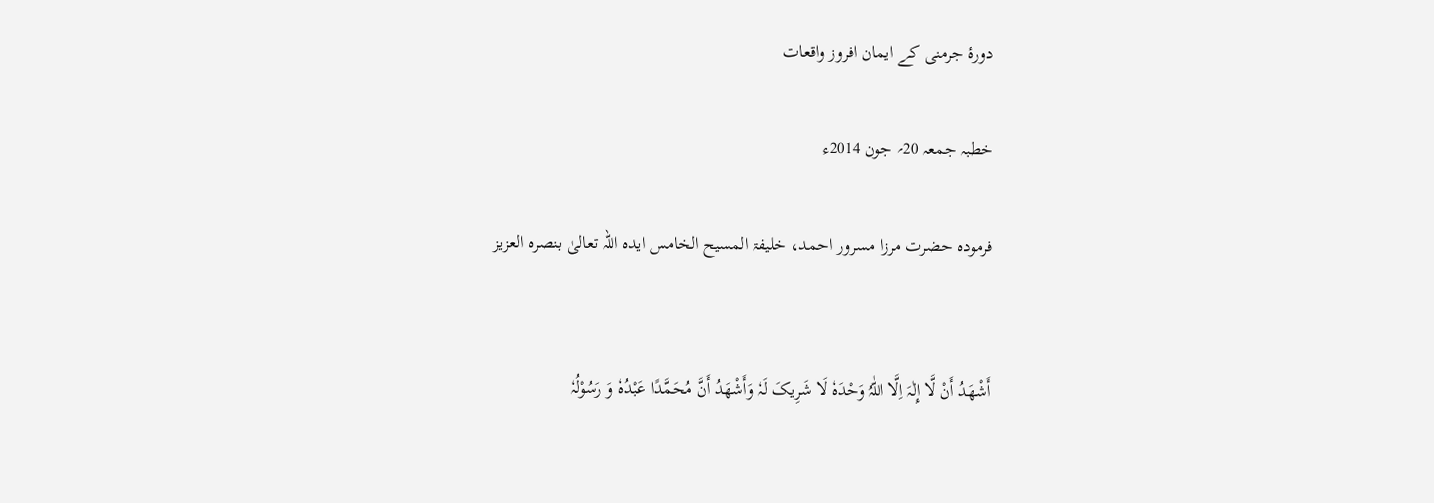دورۂ جرمنی کے ایمان افروز واقعات

خطبہ جمعہ 20؍ جون 2014ء

فرمودہ حضرت مرزا مسرور احمد، خلیفۃ المسیح الخامس ایدہ اللہ تعالیٰ بنصرہ العزیز


أَشْھَدُ أَنْ لَّا إِلٰہَ اِلَّا اللّٰہُ وَحْدَہٗ لَا شَرِیکَ لَہٗ وَأَشْھَدُ أَنَّ مُحَمَّدًا عَبْدُہٗ وَ رَسُوْلُہٗ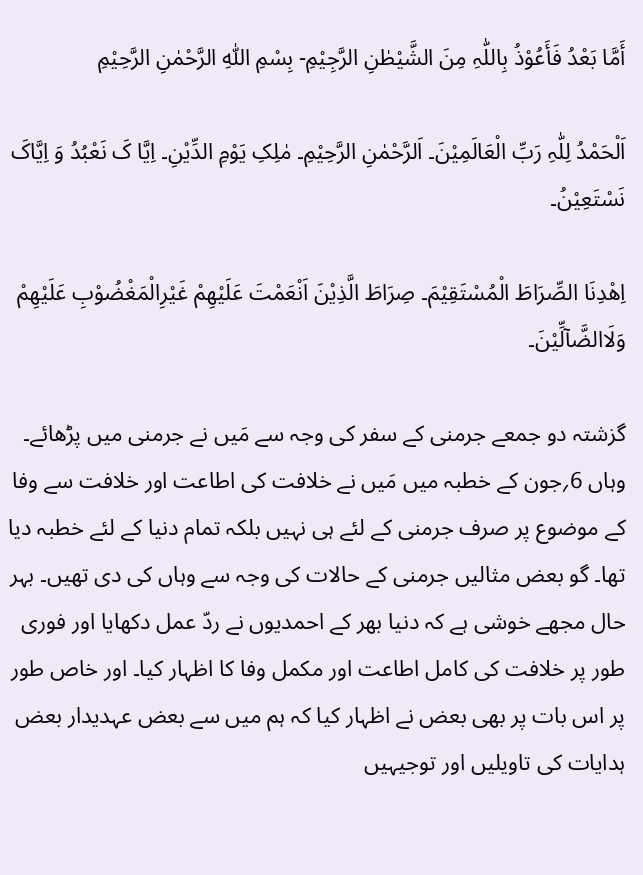أَمَّا بَعْدُ فَأَعُوْذُ بِاللّٰہِ مِنَ الشَّیْطٰنِ الرَّجِیْمِ- بِسْمِ اللّٰہِ الرَّحْمٰنِ الرَّحِیْمِ

اَلْحَمْدُ لِلّٰہِ رَبِّ الْعَالَمِیْنَ۔ اَلرَّحْمٰنِ الرَّحِیْمِ۔ مٰلِکِ یَوْمِ الدِّیْنِ۔ اِیَّا کَ نَعْبُدُ وَ اِیَّاکَ نَسْتَعِیْنُ۔

اِھْدِنَا الصِّرَاطَ الْمُسْتَقِیْمَ۔ صِرَاطَ الَّذِیْنَ اَنْعَمْتَ عَلَیْھِمْ غَیْرِالْمَغْضُوْبِ عَلَیْھِمْ وَلَاالضَّآلِّیْنَ۔

گزشتہ دو جمعے جرمنی کے سفر کی وجہ سے مَیں نے جرمنی میں پڑھائے۔ وہاں 6؍جون کے خطبہ میں مَیں نے خلافت کی اطاعت اور خلافت سے وفا کے موضوع پر صرف جرمنی کے لئے ہی نہیں بلکہ تمام دنیا کے لئے خطبہ دیا تھا۔ گو بعض مثالیں جرمنی کے حالات کی وجہ سے وہاں کی دی تھیں۔ بہر حال مجھے خوشی ہے کہ دنیا بھر کے احمدیوں نے ردّ عمل دکھایا اور فوری طور پر خلافت کی کامل اطاعت اور مکمل وفا کا اظہار کیا۔ اور خاص طور پر اس بات پر بھی بعض نے اظہار کیا کہ ہم میں سے بعض عہدیدار بعض ہدایات کی تاویلیں اور توجیہیں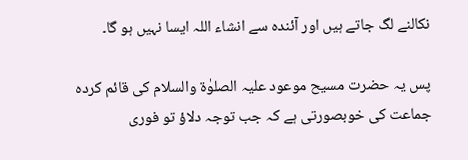نکالنے لگ جاتے ہیں اور آئندہ سے انشاء اللہ ایسا نہیں ہو گا۔

پس یہ حضرت مسیح موعود علیہ الصلوٰۃ والسلام کی قائم کردہ جماعت کی خوبصورتی ہے کہ جب توجہ دلاؤ تو فوری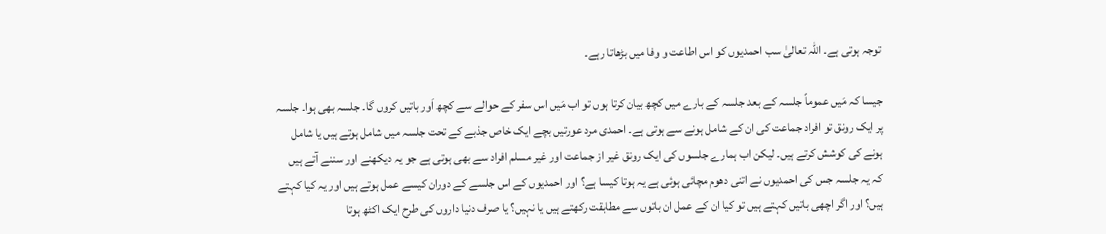توجہ ہوتی ہے۔ اللہ تعالیٰ سب احمدیوں کو اس اطاعت و وفا میں بڑھاتا رہے۔

جیسا کہ مَیں عموماً جلسہ کے بعد جلسہ کے بارے میں کچھ بیان کرتا ہوں تو اب مَیں اس سفر کے حوالے سے کچھ اَور باتیں کروں گا۔ جلسہ بھی ہوا۔ جلسہ پر ایک رونق تو افراد جماعت کی ان کے شامل ہونے سے ہوتی ہے۔ احمدی مرد عورتیں بچے ایک خاص جذبے کے تحت جلسہ میں شامل ہوتے ہیں یا شامل ہونے کی کوشش کرتے ہیں۔ لیکن اب ہمارے جلسوں کی ایک رونق غیر از جماعت اور غیر مسلم افراد سے بھی ہوتی ہے جو یہ دیکھنے اور سننے آتے ہیں کہ یہ جلسہ جس کی احمدیوں نے اتنی دھوم مچائی ہوئی ہے یہ ہوتا کیسا ہے؟ اور احمدیوں کے اس جلسے کے دوران کیسے عمل ہوتے ہیں اور یہ کیا کہتے ہیں؟ اور اگر اچھی باتیں کہتے ہیں تو کیا ان کے عمل ان باتوں سے مطابقت رکھتے ہیں یا نہیں؟ یا صرف دنیا داروں کی طرح ایک اکٹھ ہوتا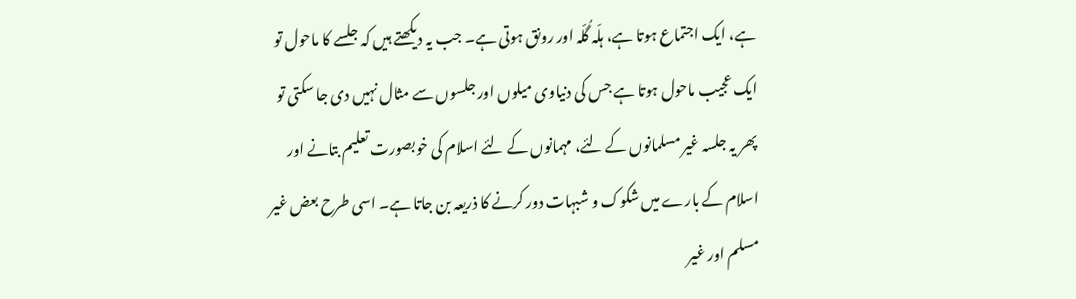ہے، ایک اجتماع ہوتا ہے، ہلّہ گُلّہ اور رونق ہوتی ہے۔ جب یہ دیکھتے ہیں کہ جلسے کا ماحول تو ایک عجیب ماحول ہوتا ہے جس کی دنیاوی میلوں اور جلسوں سے مثال نہیں دی جا سکتی تو پھر یہ جلسہ غیر مسلمانوں کے لئے، مہمانوں کے لئے اسلام کی خوبصورت تعلیم بتانے اور اسلام کے بارے میں شکوک و شبہات دور کرنے کا ذریعہ بن جاتا ہے۔ اسی طرح بعض غیر مسلم اور غیر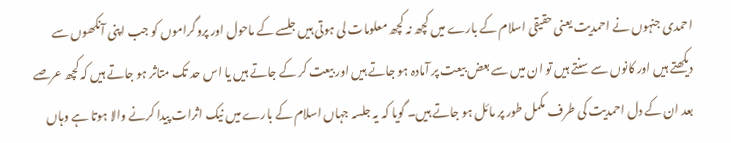احمدی جنہوں نے احمدیت یعنی حقیقی اسلام کے بارے میں کچھ نہ کچھ معلومات لی ہوتی ہیں جلسے کے ماحول اور پروگراموں کو جب اپنی آنکھوں سے دیکھتے ہیں اور کانوں سے سنتے ہیں تو ان میں سے بعض بیعت پر آمادہ ہو جاتے ہیں اور بیعت کر کے جاتے ہیں یا اس حد تک متاثر ہو جاتے ہیں کہ کچھ عرصے بعد ان کے دل احمدیت کی طرف مکمل طور پر مائل ہو جاتے ہیں۔ گویا کہ یہ جلسہ جہاں اسلام کے بارے میں نیک اثرات پیدا کرنے والا ہوتا ہے وہاں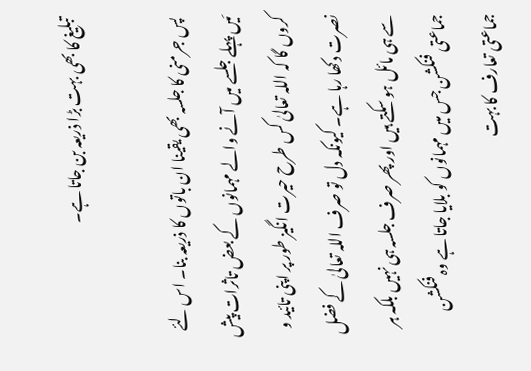تبلیغ کا بھی بہت بڑا ذریعہ بن جاتا ہے۔

پس جرمنی کا جلسہ بھی یقینا ان باتوں کا ذریعہ بنا۔ اس لئے مَیں پہلے جلسے میں آنے والے مہمانوں کے بعض تاثرات پیش کروں گا کہ اللہ تعالیٰ کس طرح حیرت انگیز طور پر اپنی تائید و نصرت دکھا رہا ہے۔ کیونکہ دل تو صرف اللہ تعالیٰ کے فضل سے ہی مائل ہو سکتے ہیں اور پھر صرف جلسہ ہی نہیں بلکہ ہر جماعتی فنکشن جس میں مہمانوں کو بلایا جاتا ہے وہ فنکشن جماعتی تعارف کا بہت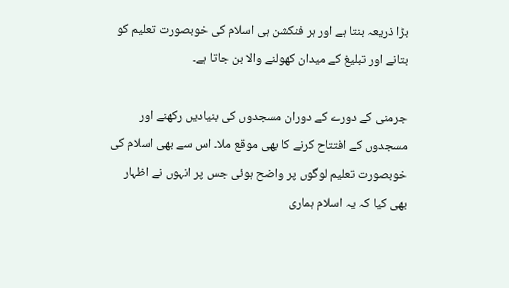بڑا ذریعہ بنتا ہے اور ہر فنکشن ہی اسلام کی خوبصورت تعلیم کو بتانے اور تبلیغ کے میدان کھولنے والا بن جاتا ہے۔

جرمنی کے دورے کے دوران مسجدوں کی بنیادیں رکھنے اور مسجدوں کے افتتاح کرنے کا بھی موقع ملا۔ اس سے بھی اسلام کی خوبصورت تعلیم لوگوں پر واضح ہوئی جس پر انہوں نے اظہار بھی کیا کہ یہ اسلام ہماری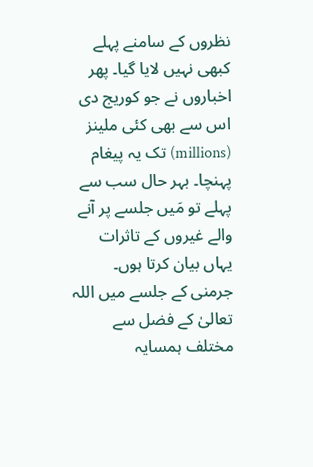نظروں کے سامنے پہلے کبھی نہیں لایا گیا۔ پھر اخباروں نے جو کوریج دی اس سے بھی کئی ملینز (millions) تک یہ پیغام پہنچا۔ بہر حال سب سے پہلے تو مَیں جلسے پر آنے والے غیروں کے تاثرات یہاں بیان کرتا ہوں۔ جرمنی کے جلسے میں اللہ تعالیٰ کے فضل سے مختلف ہمسایہ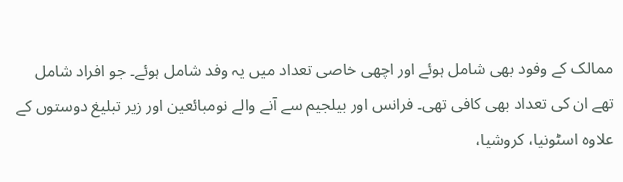ممالک کے وفود بھی شامل ہوئے اور اچھی خاصی تعداد میں یہ وفد شامل ہوئے۔ جو افراد شامل تھے ان کی تعداد بھی کافی تھی۔ فرانس اور بیلجیم سے آنے والے نومبائعین اور زیر تبلیغ دوستوں کے علاوہ اسٹونیا، کروشیا،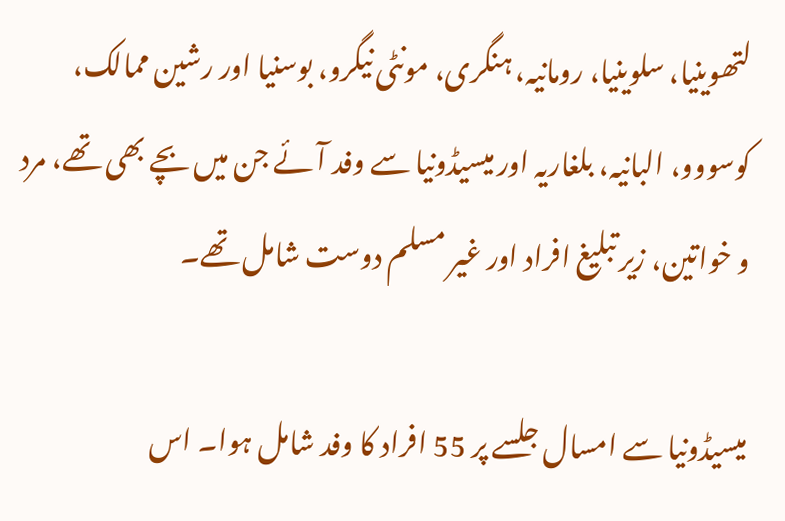لتھوینیا، سلوینیا، رومانیہ، ہنگری، مونٹی نیگرو، بوسنیا اور رشین ممالک، کوسووو، البانیہ، بلغاریہ اور میسیڈونیا سے وفد آئے جن میں بچے بھی تھے، مرد و خواتین، زیر تبلیغ افراد اور غیر مسلم دوست شامل تھے۔

میسیڈونیا سے امسال جلسے پر 55 افراد کا وفد شامل ہوا۔ اس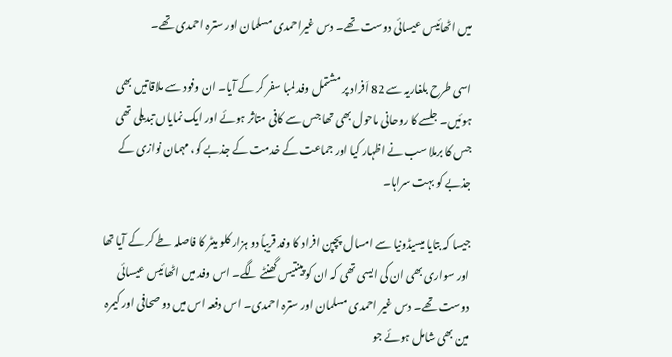میں اٹھائیس عیسائی دوست تھے۔ دس غیراحمدی مسلمان اور سترہ احمدی تھے۔

اسی طرح بلغاریہ سے 82 اَفراد پر مشتمل وفد لمبا سفر کر کے آیا۔ ان وفود سے ملاقاتیں بھی ہوئیں۔ جلسے کا روحانی ماحول بھی تھا جس سے کافی متاثر ہوئے اور ایک نمایاں تبدیلی تھی جس کا برملا سب نے اظہار کیا اور جماعت کے خدمت کے جذبے کو، مہمان نوازی کے جذبے کو بہت سراہا۔

جیسا کہ بتایا میسیڈونیا سے امسال پچپن افراد کا وفد قریباً دو ہزار کلو میٹر کا فاصلہ طے کر کے آیا تھا اور سواری بھی ان کی ایسی تھی کہ ان کو پینتیس گھنٹے لگے۔ اس وفد میں اٹھائیس عیسائی دوست تھے۔ دس غیر احمدی مسلمان اور سترہ احمدی۔ اس دفعہ اس میں دو صحافی اور کیمرہ مین بھی شامل ہوئے جو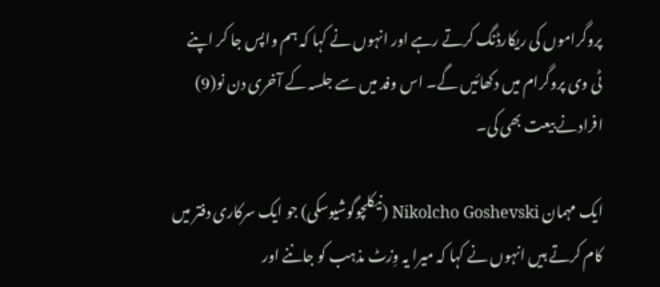پروگراموں کی ریکارڈنگ کرتے رہے اور انہوں نے کہا کہ ہم واپس جا کر اپنے ٹی وی پروگرام میں دکھائیں گے۔ اس وفد میں سے جلسہ کے آخری دن نو(9) افرادنے بیعت بھی کی۔

ایک مہمان Nikolcho Goshevski (نیکلچوگوشیوسکی) جو ایک سرکاری دفتر میں کام کرتے ہیں انہوں نے کہا کہ میرا یہ وِزٹ مذہب کو جاننے اور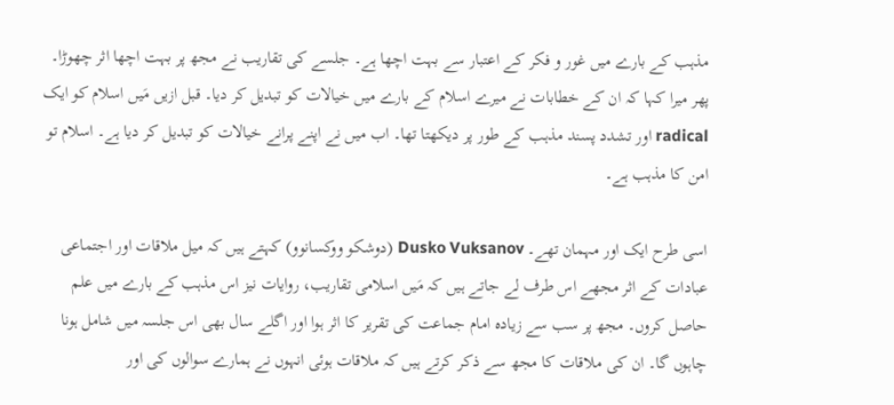مذہب کے بارے میں غور و فکر کے اعتبار سے بہت اچھا ہے۔ جلسے کی تقاریب نے مجھ پر بہت اچھا اثر چھوڑا۔ پھر میرا کہا کہ ان کے خطابات نے میرے اسلام کے بارے میں خیالات کو تبدیل کر دیا۔ قبل ازیں مَیں اسلام کو ایک radical اور تشدد پسند مذہب کے طور پر دیکھتا تھا۔ اب میں نے اپنے پرانے خیالات کو تبدیل کر دیا ہے۔ اسلام تو امن کا مذہب ہے۔

اسی طرح ایک اور مہمان تھے۔ Dusko Vuksanov (دوشکو ووکسانوو) کہتے ہیں کہ میل ملاقات اور اجتماعی عبادات کے اثر مجھے اس طرف لے جاتے ہیں کہ مَیں اسلامی تقاریب، روایات نیز اس مذہب کے بارے میں علم حاصل کروں۔ مجھ پر سب سے زیادہ امام جماعت کی تقریر کا اثر ہوا اور اگلے سال بھی اس جلسہ میں شامل ہونا چاہوں گا۔ ان کی ملاقات کا مجھ سے ذکر کرتے ہیں کہ ملاقات ہوئی انہوں نے ہمارے سوالوں کی اور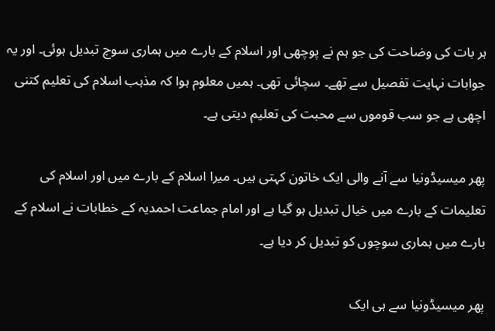ہر بات کی وضاحت کی جو ہم نے پوچھی اور اسلام کے بارے میں ہماری سوچ تبدیل ہوئی۔ اور یہ جوابات نہایت تفصیل سے تھے۔ سچائی تھی۔ ہمیں معلوم ہوا کہ مذہب اسلام کی تعلیم کتنی اچھی ہے جو سب قوموں سے محبت کی تعلیم دیتی ہے۔

پھر میسیڈونیا سے آنے والی ایک خاتون کہتی ہیں۔ میرا اسلام کے بارے میں اور اسلام کی تعلیمات کے بارے میں خیال تبدیل ہو گیا ہے اور امام جماعت احمدیہ کے خطابات نے اسلام کے بارے میں ہماری سوچوں کو تبدیل کر دیا ہے۔

پھر میسیڈونیا سے ہی ایک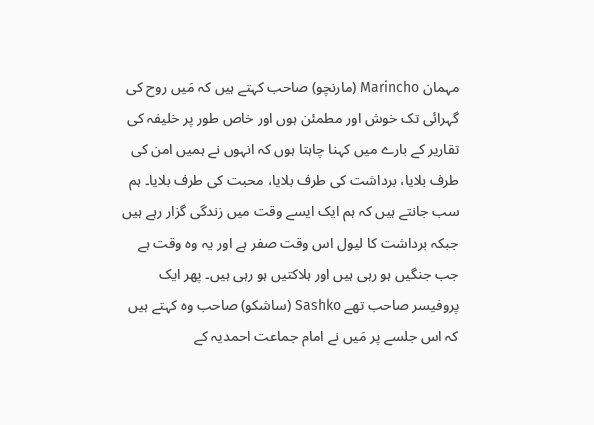مہمان Marincho (مارنچو) صاحب کہتے ہیں کہ مَیں روح کی گہرائی تک خوش اور مطمئن ہوں اور خاص طور پر خلیفہ کی تقاریر کے بارے میں کہنا چاہتا ہوں کہ انہوں نے ہمیں امن کی طرف بلایا، برداشت کی طرف بلایا، محبت کی طرف بلایا۔ ہم سب جانتے ہیں کہ ہم ایک ایسے وقت میں زندگی گزار رہے ہیں جبکہ برداشت کا لیول اس وقت صفر ہے اور یہ وہ وقت ہے جب جنگیں ہو رہی ہیں اور ہلاکتیں ہو رہی ہیں۔ پھر ایک پروفیسر صاحب تھے Sashko (ساشکو) صاحب وہ کہتے ہیں کہ اس جلسے پر مَیں نے امام جماعت احمدیہ کے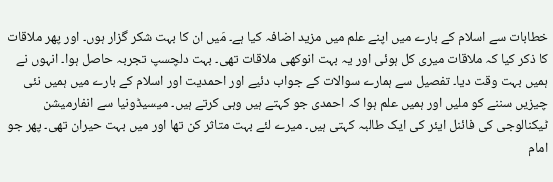خطابات سے اسلام کے بارے میں اپنے علم میں مزید اضافہ کیا ہے۔ مَیں ان کا بہت شکر گزار ہوں۔ اور پھر ملاقات کا ذکر کیا کہ ملاقات میری کل ہوئی اور یہ بہت انوکھی ملاقات تھی۔ بہت دلچسپ تجربہ حاصل ہوا۔ انہوں نے ہمیں بہت وقت دیا۔ تفصیل سے ہمارے سوالات کے جواب دئیے اور احمدیت اور اسلام کے بارے میں ہمیں نئی چیزیں سننے کو ملیں اور ہمیں علم ہوا کہ احمدی جو کہتے ہیں وہی کرتے ہیں۔ میسیڈونیا سے انفارمیشن ٹیکنالوجی کی فائنل ایئر کی ایک طالبہ کہتی ہیں۔ میرے لئے بہت متاثر کن تھا اور میں بہت حیران تھی۔ پھر جو امام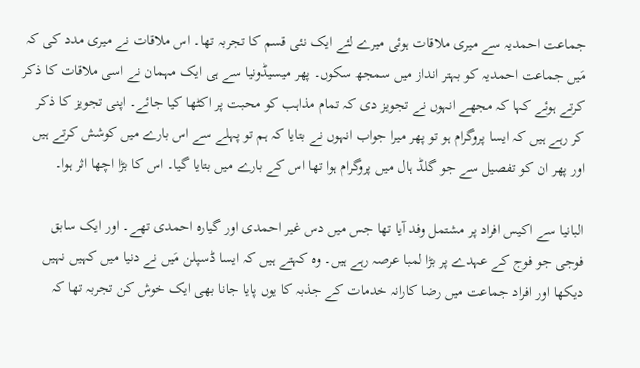جماعت احمدیہ سے میری ملاقات ہوئی میرے لئے ایک نئی قسم کا تجربہ تھا۔ اس ملاقات نے میری مدد کی کہ مَیں جماعت احمدیہ کو بہتر انداز میں سمجھ سکوں۔ پھر میسیڈونیا سے ہی ایک مہمان نے اسی ملاقات کا ذکر کرتے ہوئے کہا کہ مجھے انہوں نے تجویز دی کہ تمام مذاہب کو محبت پر اکٹھا کیا جائے۔ اپنی تجویز کا ذکر کر رہے ہیں کہ ایسا پروگرام ہو تو پھر میرا جواب انہوں نے بتایا کہ ہم تو پہلے سے اس بارے میں کوشش کرتے ہیں اور پھر ان کو تفصیل سے جو گلڈ ہال میں پروگرام ہوا تھا اس کے بارے میں بتایا گیا۔ اس کا بڑا اچھا اثر ہوا۔

البانیا سے اکیس افراد پر مشتمل وفد آیا تھا جس میں دس غیر احمدی اور گیارہ احمدی تھے۔ اور ایک سابق فوجی جو فوج کے عہدے پر بڑا لمبا عرصہ رہے ہیں۔ وہ کہتے ہیں کہ ایسا ڈسپلن مَیں نے دنیا میں کہیں نہیں دیکھا اور افراد جماعت میں رضا کارانہ خدمات کے جذبہ کا یوں پایا جانا بھی ایک خوش کن تجربہ تھا کہ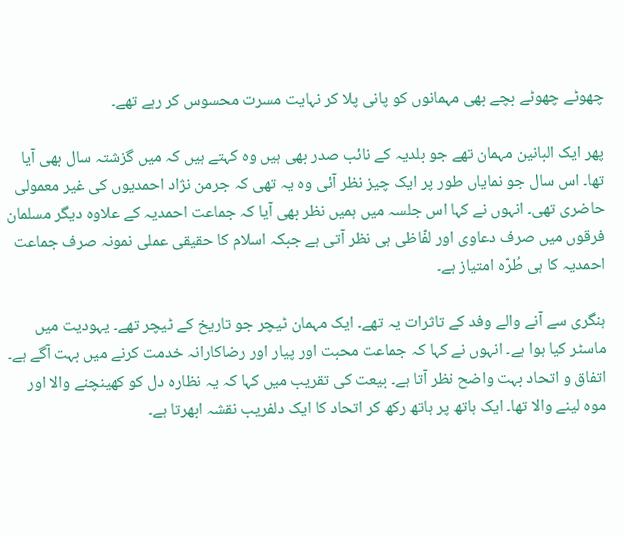چھوٹے چھوٹے بچے بھی مہمانوں کو پانی پلا کر نہایت مسرت محسوس کر رہے تھے۔

پھر ایک البانین مہمان تھے جو بلدیہ کے نائب صدر بھی ہیں وہ کہتے ہیں کہ میں گزشتہ سال بھی آیا تھا۔ اس سال جو نمایاں طور پر ایک چیز نظر آئی وہ یہ تھی کہ جرمن نژاد احمدیوں کی غیر معمولی حاضری تھی۔ انہوں نے کہا اس جلسہ میں ہمیں نظر بھی آیا کہ جماعت احمدیہ کے علاوہ دیگر مسلمان فرقوں میں صرف دعاوی اور لفّاظی ہی نظر آتی ہے جبکہ اسلام کا حقیقی عملی نمونہ صرف جماعت احمدیہ کا ہی طُرّہ امتیاز ہے۔

ہنگری سے آنے والے وفد کے تاثرات یہ تھے۔ ایک مہمان ٹیچر جو تاریخ کے ٹیچر تھے۔ یہودیت میں ماسٹر کیا ہوا ہے۔ انہوں نے کہا کہ جماعت محبت اور پیار اور رضاکارانہ خدمت کرنے میں بہت آگے ہے۔ اتفاق و اتحاد بہت واضح نظر آتا ہے۔ بیعت کی تقریب میں کہا کہ یہ نظارہ دل کو کھینچنے والا اور موہ لینے والا تھا۔ ایک ہاتھ پر ہاتھ رکھ کر اتحاد کا ایک دلفریب نقشہ ابھرتا ہے۔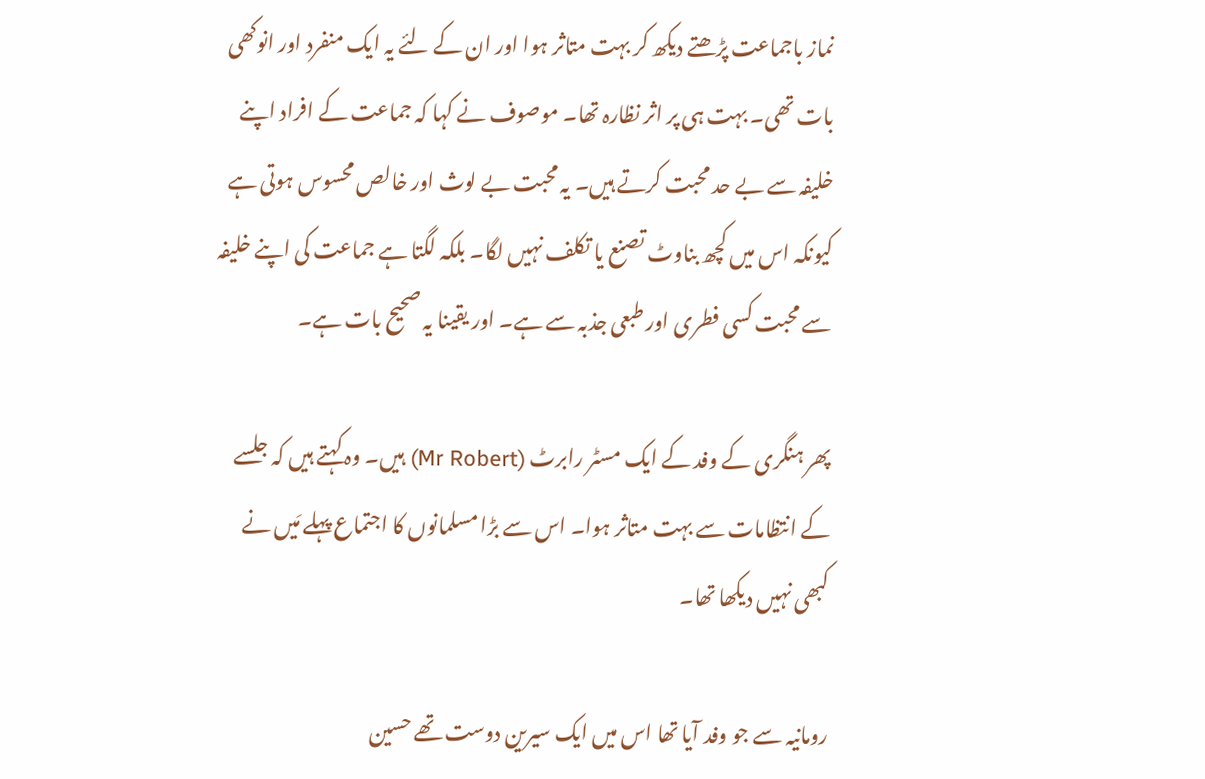نماز باجماعت پڑھتے دیکھ کر بہت متاثر ہوا اور ان کے لئے یہ ایک منفرد اور انوکھی بات تھی۔ بہت ہی پر اثر نظارہ تھا۔ موصوف نے کہا کہ جماعت کے افراد اپنے خلیفہ سے بے حد محبت کرتے ہیں۔ یہ محبت بے لوث اور خالص محسوس ہوتی ہے کیونکہ اس میں کچھ بناوٹ تصنع یا تکلف نہیں لگا۔ بلکہ لگتا ہے جماعت کی اپنے خلیفہ سے محبت کسی فطری اور طبعی جذبہ سے ہے۔ اور یقینا یہ صحیح بات ہے۔

پھر ہنگری کے وفد کے ایک مسٹر رابرٹ (Mr Robert) ہیں۔ وہ کہتے ہیں کہ جلسے کے انتظامات سے بہت متاثر ہوا۔ اس سے بڑا مسلمانوں کا اجتماع پہلے مَیں نے کبھی نہیں دیکھا تھا۔

رومانیہ سے جو وفد آیا تھا اس میں ایک سیرین دوست تھے حسین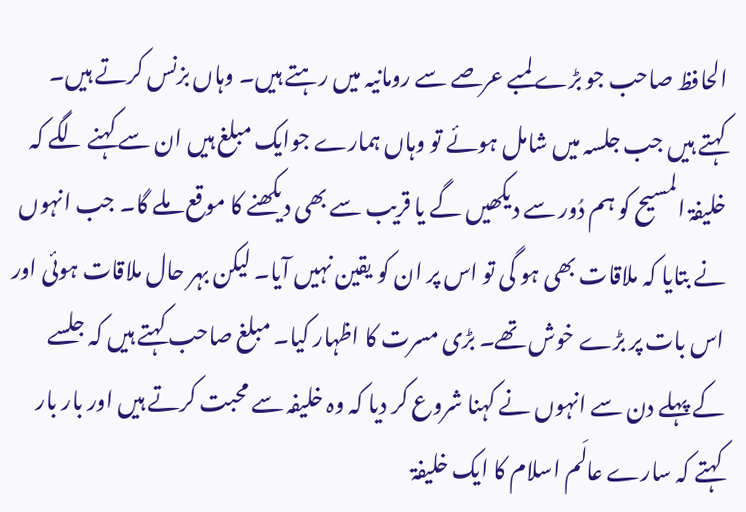الحافظ صاحب جو بڑے لمبے عرصے سے رومانیہ میں رہتے ہیں۔ وہاں بزنس کرتے ہیں۔ کہتے ہیں جب جلسہ میں شامل ہوئے تو وہاں ہمارے جوایک مبلغ ہیں ان سے کہنے لگے کہ خلیفۃ المسیح کو ہم دُور سے دیکھیں گے یا قریب سے بھی دیکھنے کا موقع ملے گا۔ جب انہوں نے بتایا کہ ملاقات بھی ہو گی تو اس پر ان کو یقین نہیں آیا۔ لیکن بہر حال ملاقات ہوئی اور اس بات پر بڑے خوش تھے۔ بڑی مسرت کا اظہار کیا۔ مبلغ صاحب کہتے ہیں کہ جلسے کے پہلے دن سے انہوں نے کہنا شروع کر دیا کہ وہ خلیفہ سے محبت کرتے ہیں اور بار بار کہتے کہ سارے عالَم اسلام کا ایک خلیفۃ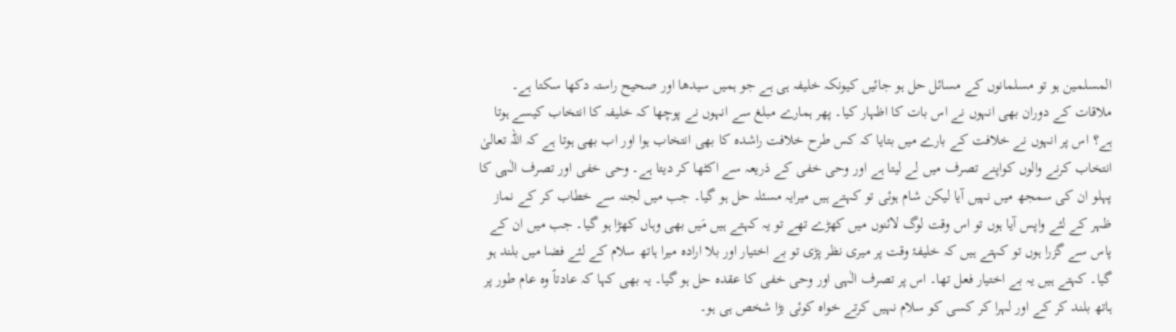المسلمین ہو تو مسلمانوں کے مسائل حل ہو جائیں کیونکہ خلیفہ ہی ہے جو ہمیں سیدھا اور صحیح راستہ دکھا سکتا ہے۔ ملاقات کے دوران بھی انہوں نے اس بات کا اظہار کیا۔ پھر ہمارے مبلغ سے انہوں نے پوچھا کہ خلیفہ کا انتخاب کیسے ہوتا ہے؟ اس پر انہوں نے خلافت کے بارے میں بتایا کہ کس طرح خلافت راشدہ کا بھی انتخاب ہوا اور اب بھی ہوتا ہے کہ اللہ تعالیٰ انتخاب کرنے والوں کواپنے تصرف میں لے لیتا ہے اور وحی خفی کے ذریعہ سے اکٹھا کر دیتا ہے۔ وحی خفی اور تصرف الٰہی کا پہلو ان کی سمجھ میں نہیں آیا لیکن شام ہوئی تو کہتے ہیں میرایہ مسئلہ حل ہو گیا۔ جب میں لجنہ سے خطاب کر کے نماز ظہر کے لئے واپس آیا ہوں تو اس وقت لوگ لائنوں میں کھڑے تھے تو یہ کہتے ہیں مَیں بھی وہاں کھڑا ہو گیا۔ جب میں ان کے پاس سے گزرا ہوں تو کہتے ہیں کہ خلیفۂ وقت پر میری نظر پڑی تو بے اختیار اور بلا ارادہ میرا ہاتھ سلام کے لئے فضا میں بلند ہو گیا۔ کہتے ہیں یہ بے اختیار فعل تھا۔ اس پر تصرف الٰہی اور وحی خفی کا عقدہ حل ہو گیا۔ یہ بھی کہا کہ عادتاً وہ عام طور پر ہاتھ بلند کر کے اور لہرا کر کسی کو سلام نہیں کرتے خواہ کوئی بڑا شخص ہی ہو۔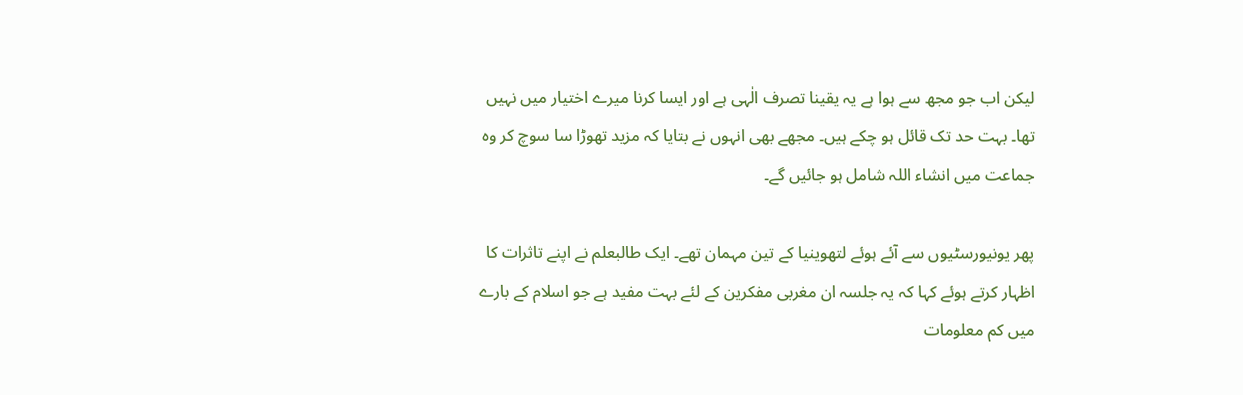لیکن اب جو مجھ سے ہوا ہے یہ یقینا تصرف الٰہی ہے اور ایسا کرنا میرے اختیار میں نہیں تھا۔ بہت حد تک قائل ہو چکے ہیں۔ مجھے بھی انہوں نے بتایا کہ مزید تھوڑا سا سوچ کر وہ جماعت میں انشاء اللہ شامل ہو جائیں گے۔

پھر یونیورسٹیوں سے آئے ہوئے لتھوینیا کے تین مہمان تھے۔ ایک طالبعلم نے اپنے تاثرات کا اظہار کرتے ہوئے کہا کہ یہ جلسہ ان مغربی مفکرین کے لئے بہت مفید ہے جو اسلام کے بارے میں کم معلومات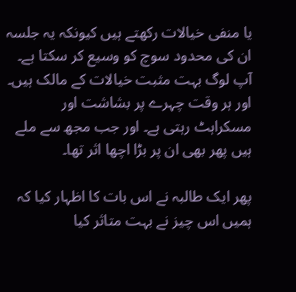یا منفی خیالات رکھتے ہیں کیونکہ یہ جلسہ ان کی محدود سوچ کو وسیع کر سکتا ہے۔ آپ لوگ بہت مثبت خیالات کے مالک ہیں۔ اور ہر وقت چہرے پر بشاشت اور مسکراہٹ رہتی ہے۔ اور جب مجھ سے ملے ہیں پھر بھی ان پر بڑا اچھا اثر تھا۔

پھر ایک طالبہ نے اس بات کا اظہار کیا کہ ہمیں اس چیز نے بہت متاثر کیا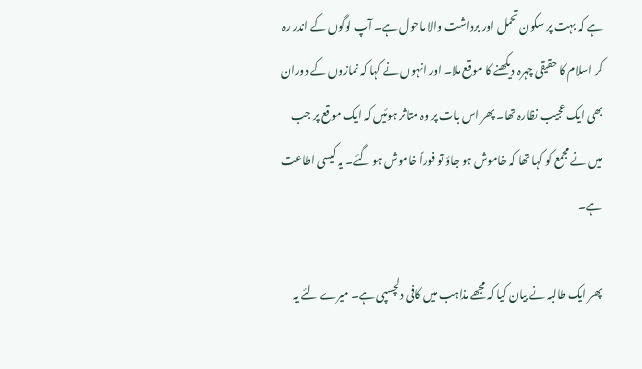ہے کہ بہت پر سکون تحمل اور برداشت والا ماحول ہے۔ آپ لوگوں کے اندر رہ کر اسلام کا حقیقی چہرہ دیکھنے کا موقع ملا۔ اور انہوں نے کہا کہ نمازوں کے دوران بھی ایک عجیب نظارہ تھا۔ پھر اس بات پر وہ متاثر ہوئیں کہ ایک موقع پر جب میں نے مجمع کو کہا تھا کہ خاموش ہو جاؤ تو فوراً خاموش ہو گئے۔ یہ کیسی اطاعت ہے۔

پھر ایک طالبہ نے بیان کیا کہ مجھے مذاہب میں کافی دلچسپی ہے۔ میرے لئے یہ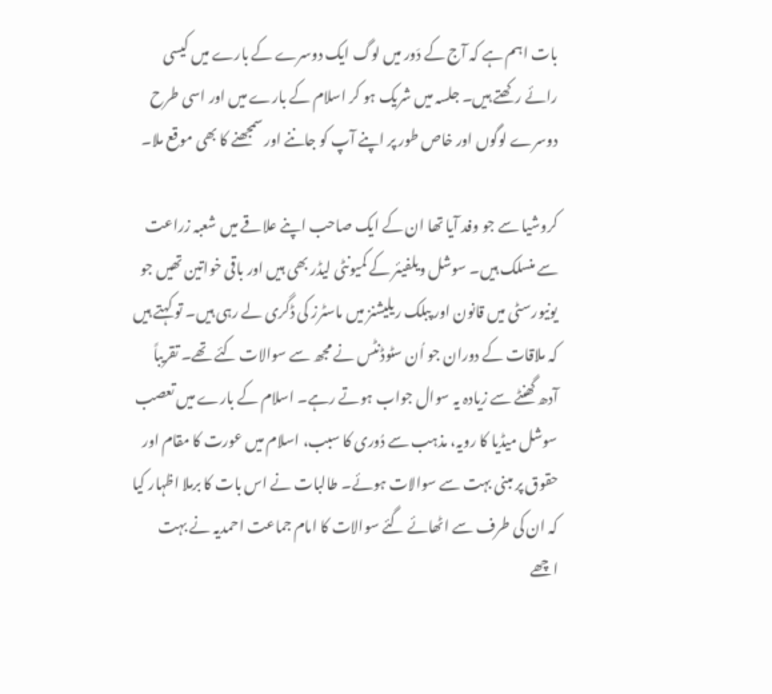بات اہم ہے کہ آج کے دَور میں لوگ ایک دوسرے کے بارے میں کیسی رائے رکھتے ہیں۔ جلسہ میں شریک ہو کر اسلام کے بارے میں اور اسی طرح دوسرے لوگوں اور خاص طور پر اپنے آپ کو جاننے اور سمجھنے کا بھی موقع ملا۔

کروشیا سے جو وفد آیا تھا ان کے ایک صاحب اپنے علاقے میں شعبہ زراعت سے منسلک ہیں۔ سوشل ویلفیئر کے کمیونٹی لیڈر بھی ہیں اور باقی خواتین تھیں جو یونیورسٹی میں قانون اور پبلک ریلیشنز میں ماسٹرز کی ڈگری لے رہی ہیں۔ تو کہتے ہیں کہ ملاقات کے دوران جو اُن سٹوڈنٹس نے مجھ سے سوالات کئے تھے۔ تقریباً آدھ گھنٹے سے زیادہ یہ سوال جواب ہوتے رہے۔ اسلام کے بارے میں تعصب سوشل میڈیا کا رویہ، مذہب سے دُوری کا سبب، اسلام میں عورت کا مقام اور حقوق پر مبنی بہت سے سوالات ہوئے۔ طالبات نے اس بات کا برملا اظہار کیا کہ ان کی طرف سے اٹھائے گئے سوالات کا امام جماعت احمدیہ نے بہت اچھے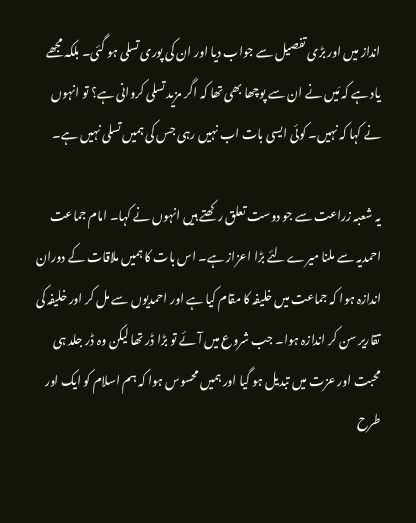انداز میں اور بڑی تفصیل سے جواب دیا اور ان کی پوری تسلی ہو گئی۔ بلکہ مجھے یاد ہے کہ مَیں نے ان سے پوچھا بھی تھا کہ اگر مزید تسلی کروانی ہے؟ تو انہوں نے کہا کہ نہیں۔ کوئی ایسی بات اب نہیں رہی جس کی ہمیں تسلی نہیں ہے۔

یہ شعبہ زراعت سے جو دوست تعلق رکھتے ہیں انہوں نے کہا۔ امام جماعت احمدیہ سے ملنا میرے لئے بڑا اعزاز ہے۔ اس بات کا ہمیں ملاقات کے دوران اندازہ ہوا کہ جماعت میں خلیفہ کا مقام کیا ہے اور احمدیوں سے مل کر اور خلیفہ کی تقاریر سن کر اندازہ ہوا۔ جب شروع میں آئے تو بڑا ڈر تھا لیکن وہ ڈر جلد ہی محبت اور عزت میں تبدیل ہو گیا اور ہمیں محسوس ہوا کہ ہم اسلام کو ایک اور طرح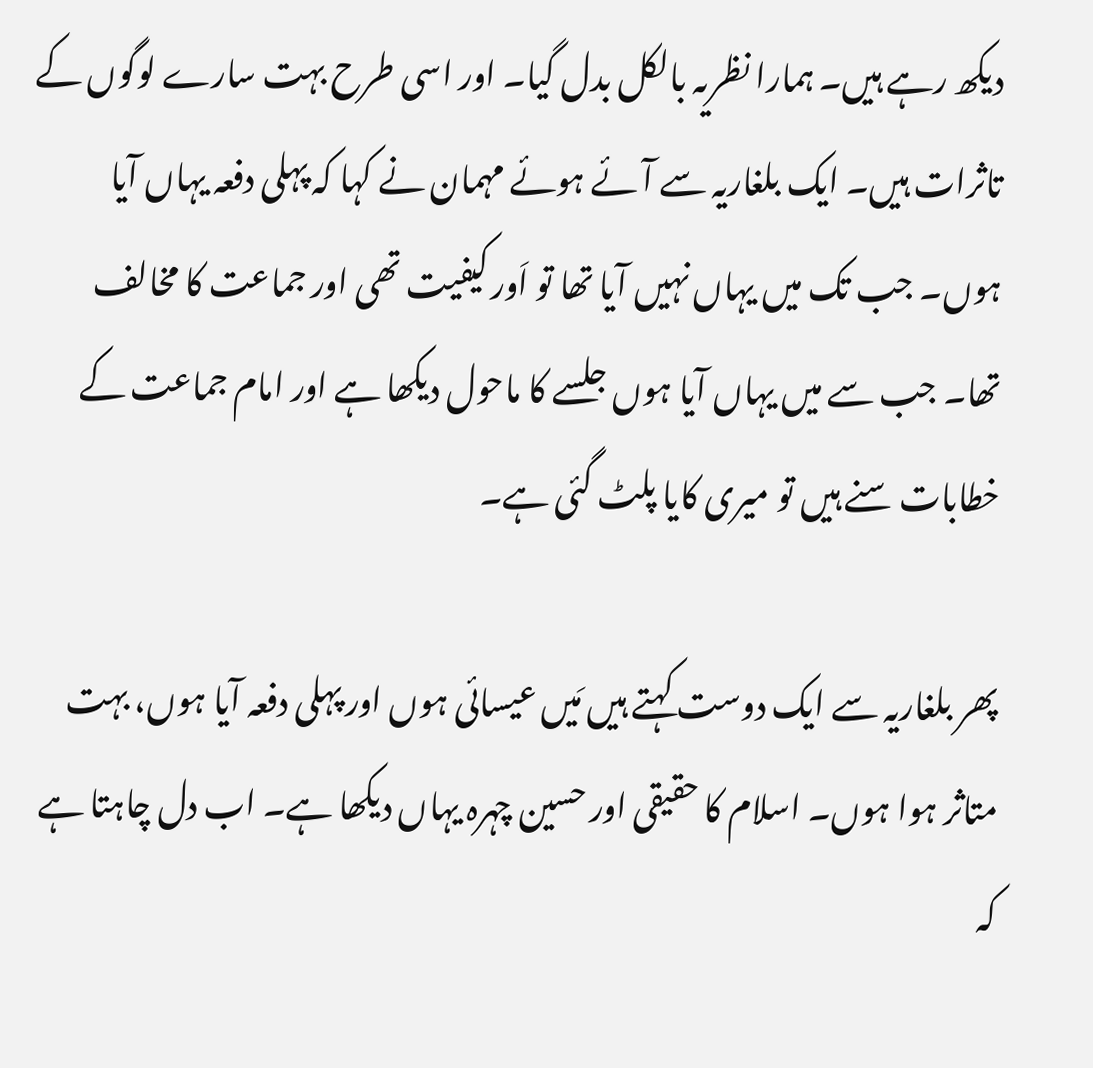دیکھ رہے ہیں۔ ہمارا نظریہ بالکل بدل گیا۔ اور اسی طرح بہت سارے لوگوں کے تاثرات ہیں۔ ایک بلغاریہ سے آئے ہوئے مہمان نے کہا کہ پہلی دفعہ یہاں آیا ہوں۔ جب تک میں یہاں نہیں آیا تھا تو اَور کیفیت تھی اور جماعت کا مخالف تھا۔ جب سے میں یہاں آیا ہوں جلسے کا ماحول دیکھا ہے اور امام جماعت کے خطابات سنے ہیں تو میری کایا پلٹ گئی ہے۔

پھر بلغاریہ سے ایک دوست کہتے ہیں مَیں عیسائی ہوں اور پہلی دفعہ آیا ہوں، بہت متاثر ہوا ہوں۔ اسلام کا حقیقی اور حسین چہرہ یہاں دیکھا ہے۔ اب دل چاہتا ہے کہ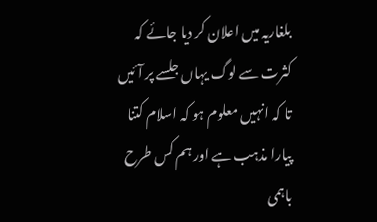بلغاریہ میں اعلان کر دیا جائے کہ کثرت سے لوگ یہاں جلسے پر آئیں تا کہ انہیں معلوم ہو کہ اسلام کتنا پیارا مذہب ہے اور ہم کس طرح باہمی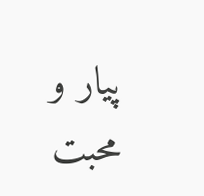پیار و محبت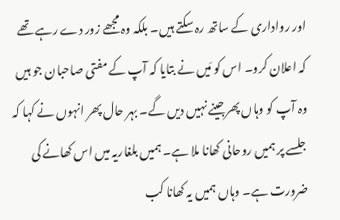اور رواداری کے ساتھ رہ سکتے ہیں۔ بلکہ وہ مجھے زور دے رہے تھے کہ اعلان کرو۔ اس کو مَیں نے بتایا کہ آپ کے مفتی صاحبان جو ہیں وہ آپ کو وہاں پھرجینے نہیں دیں گے۔ بہر حال پھر انہوں نے کہا کہ جلسے پر ہمیں روحانی کھانا ملا ہے۔ ہمیں بلغاریہ میں اس کھانے کی ضرورت ہے۔ وہاں ہمیں یہ کھانا کب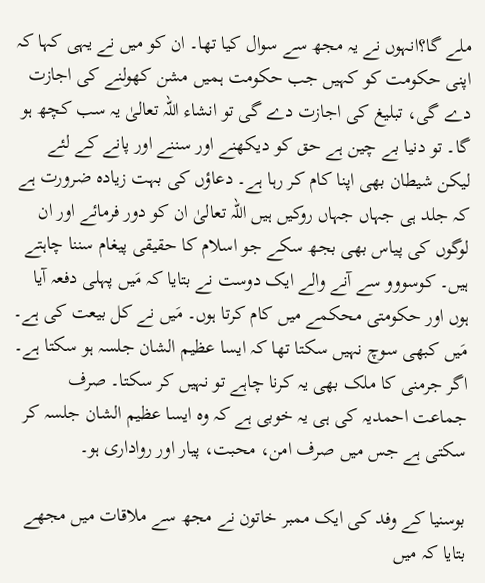ملے گا؟انہوں نے یہ مجھ سے سوال کیا تھا۔ ان کو میں نے یہی کہا کہ اپنی حکومت کو کہیں جب حکومت ہمیں مشن کھولنے کی اجازت دے گی، تبلیغ کی اجازت دے گی تو انشاء اللہ تعالیٰ یہ سب کچھ ہو گا۔ تو دنیا بے چین ہے حق کو دیکھنے اور سننے اور پانے کے لئے لیکن شیطان بھی اپنا کام کر رہا ہے۔ دعاؤں کی بہت زیادہ ضرورت ہے کہ جلد ہی جہاں جہاں روکیں ہیں اللہ تعالیٰ ان کو دور فرمائے اور ان لوگوں کی پیاس بھی بجھ سکے جو اسلام کا حقیقی پیغام سننا چاہتے ہیں۔ کوسووو سے آنے والے ایک دوست نے بتایا کہ مَیں پہلی دفعہ آیا ہوں اور حکومتی محکمے میں کام کرتا ہوں۔ مَیں نے کل بیعت کی ہے۔ مَیں کبھی سوچ نہیں سکتا تھا کہ ایسا عظیم الشان جلسہ ہو سکتا ہے۔ اگر جرمنی کا ملک بھی یہ کرنا چاہے تو نہیں کر سکتا۔ صرف جماعت احمدیہ کی ہی یہ خوبی ہے کہ وہ ایسا عظیم الشان جلسہ کر سکتی ہے جس میں صرف امن، محبت، پیار اور رواداری ہو۔

بوسنیا کے وفد کی ایک ممبر خاتون نے مجھ سے ملاقات میں مجھے بتایا کہ میں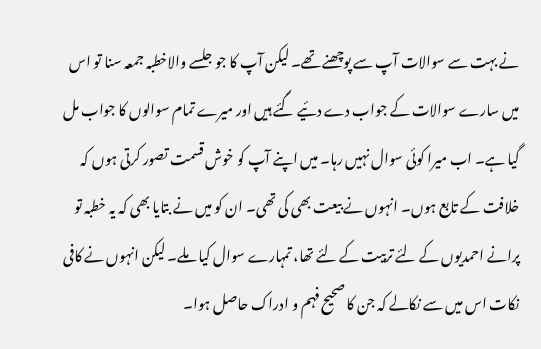نے بہت سے سوالات آپ سے پوچھنے تھے۔ لیکن آپ کا جو جلسے والاخطبہ جمعہ سنا تو اس میں سارے سوالات کے جواب دے دئیے گئے ہیں اور میرے تمام سوالوں کا جواب مل گیا ہے۔ اب میرا کوئی سوال نہیں رہا۔ میں اپنے آپ کو خوش قسمت تصور کرتی ہوں کہ خلافت کے تابع ہوں۔ انہوں نے بیعت بھی کی تھی۔ ان کو میں نے بتایا بھی کہ یہ خطبہ تو پرانے احمدیوں کے لئے تربیت کے لئے تھا، تمہارے سوال کیا ملے۔ لیکن انہوں نے کافی نکات اس میں سے نکالے کہ جن کا صحیح فہم و ادراک حاصل ہوا۔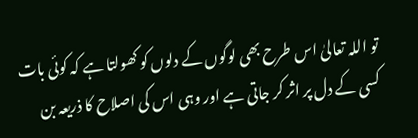تو اللہ تعالیٰ اس طرح بھی لوگوں کے دلوں کو کھولتا ہے کہ کوئی بات کسی کے دل پر اثر کر جاتی ہے اور وہی اس کی اصلاح کا ذریعہ بن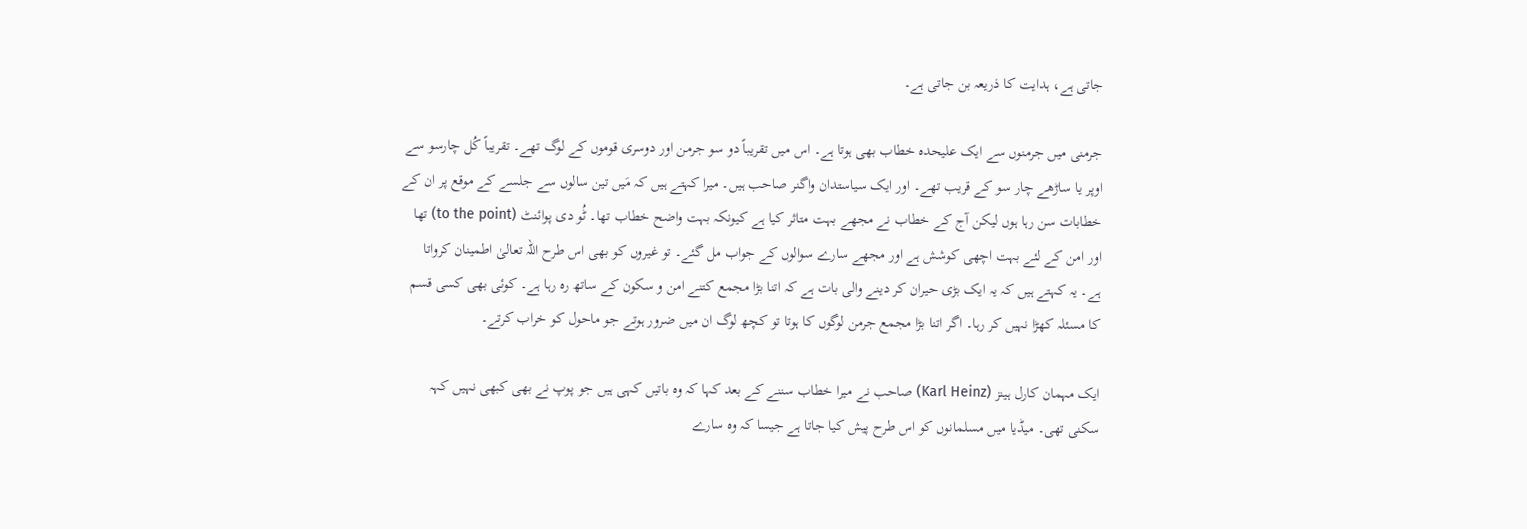جاتی ہے، ہدایت کا ذریعہ بن جاتی ہے۔

جرمنی میں جرمنوں سے ایک علیحدہ خطاب بھی ہوتا ہے۔ اس میں تقریباً دو سو جرمن اور دوسری قوموں کے لوگ تھے۔ تقریباً کُل چارسو سے اوپر یا ساڑھے چار سو کے قریب تھے۔ اور ایک سیاستدان واگنر صاحب ہیں۔ میرا کہتے ہیں کہ مَیں تین سالوں سے جلسے کے موقع پر ان کے خطابات سن رہا ہوں لیکن آج کے خطاب نے مجھے بہت متاثر کیا ہے کیونکہ بہت واضح خطاب تھا۔ ٹُو دی پوائنٹ (to the point) تھا اور امن کے لئے بہت اچھی کوشش ہے اور مجھے سارے سوالوں کے جواب مل گئے۔ تو غیروں کو بھی اس طرح اللہ تعالیٰ اطمینان کرواتا ہے۔ یہ کہتے ہیں کہ یہ ایک بڑی حیران کر دینے والی بات ہے کہ اتنا بڑا مجمع کتنے امن و سکون کے ساتھ رہ رہا ہے۔ کوئی بھی کسی قسم کا مسئلہ کھڑا نہیں کر رہا۔ اگر اتنا بڑا مجمع جرمن لوگوں کا ہوتا تو کچھ لوگ ان میں ضرور ہوتے جو ماحول کو خراب کرتے۔

ایک مہمان کارل ہینز (Karl Heinz) صاحب نے میرا خطاب سننے کے بعد کہا کہ وہ باتیں کہی ہیں جو پوپ نے بھی کبھی نہیں کہہ سکنی تھی۔ میڈیا میں مسلمانوں کو اس طرح پیش کیا جاتا ہے جیسا کہ وہ سارے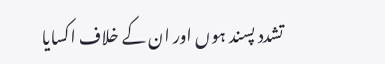تشدد پسند ہوں اور ان کے خلاف اکسایا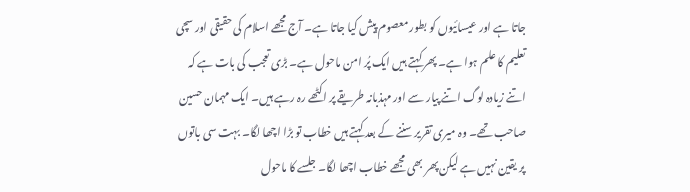جاتا ہے اور عیسائیوں کو بطور معصوم پیش کیا جاتا ہے۔ آج مجھے اسلام کی حقیقی اور سچی تعلیم کا علم ہوا ہے۔ پھر کہتے ہیں ایک پُر امن ماحول ہے۔ بڑی تعجب کی بات ہے کہ اتنے زیادہ لوگ اتنے پیار سے اور مہذبانہ طریقے پر اکٹھے رہ رہے ہیں۔ ایک مہمان حسین صاحب تھے۔ وہ میری تقریر سننے کے بعد کہتے ہیں خطاب تو بڑا اچھا لگا۔ بہت سی باتوں پر یقین نہیں ہے لیکن پھر بھی مجھے خطاب اچھا لگا۔ جلسے کا ماحول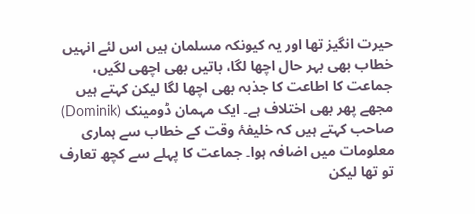حیرت انگیز تھا اور یہ کیونکہ مسلمان ہیں اس لئے انہیں خطاب بھی بہر حال اچھا لگا، باتیں بھی اچھی لگیں، جماعت کا اطاعت کا جذبہ بھی اچھا لگا لیکن کہتے ہیں مجھے پھر بھی اختلاف ہے۔ ایک مہمان ڈومینک (Dominik) صاحب کہتے ہیں کہ خلیفۂ وقت کے خطاب سے ہماری معلومات میں اضافہ ہوا۔ جماعت کا پہلے سے کچھ تعارف تو تھا لیکن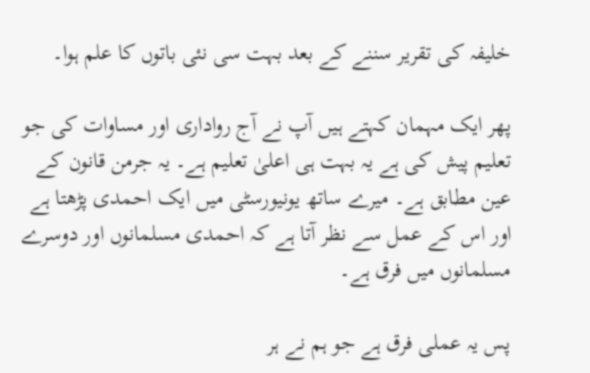خلیفہ کی تقریر سننے کے بعد بہت سی نئی باتوں کا علم ہوا۔

پھر ایک مہمان کہتے ہیں آپ نے آج رواداری اور مساوات کی جو تعلیم پیش کی ہے یہ بہت ہی اعلیٰ تعلیم ہے۔ یہ جرمن قانون کے عین مطابق ہے۔ میرے ساتھ یونیورسٹی میں ایک احمدی پڑھتا ہے اور اس کے عمل سے نظر آتا ہے کہ احمدی مسلمانوں اور دوسرے مسلمانوں میں فرق ہے۔

پس یہ عملی فرق ہے جو ہم نے ہر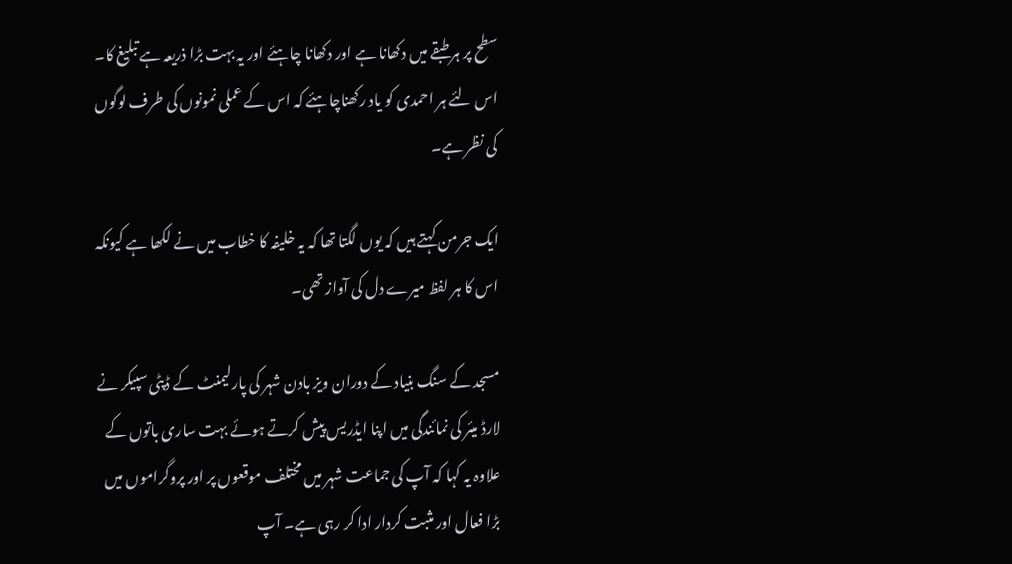سطح پر ہر طبقے میں دکھانا ہے اور دکھانا چاہئے اور یہ بہت بڑا ذریعہ ہے تبلیغ کا۔ اس لئے ہر احمدی کو یاد رکھناچاہئے کہ اس کے عملی نمونوں کی طرف لوگوں کی نظر ہے۔

ایک جرمن کہتے ہیں کہ یوں لگتا تھا کہ یہ خلیفہ کا خطاب میں نے لکھا ہے کیونکہ اس کا ہر لفظ میرے دل کی آواز تھی۔

مسجد کے سنگ بنیاد کے دوران ویز بادن شہر کی پارلیمنٹ کے ڈپٹی سپیکر نے لارڈ میئر کی نمائندگی میں اپنا ایڈریس پیش کرتے ہوئے بہت ساری باتوں کے علاوہ یہ کہا کہ آپ کی جماعت شہر میں مختلف موقعوں پر اور پروگراموں میں بڑا فعال اور مثبت کردار ادا کر رہی ہے۔ آپ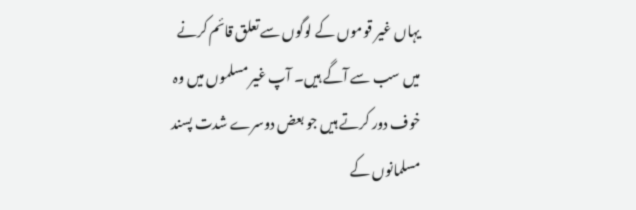یہاں غیر قوموں کے لوگوں سے تعلق قائم کرنے میں سب سے آگے ہیں۔ آپ غیر مسلموں میں وہ خوف دور کرتے ہیں جو بعض دوسرے شدت پسند مسلمانوں کے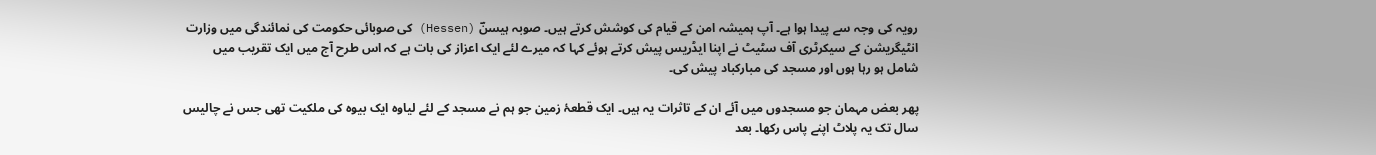رویہ کی وجہ سے پیدا ہوا ہے۔ آپ ہمیشہ امن کے قیام کی کوشش کرتے ہیں۔ صوبہ ہیسنؔ (Hessen) کی صوبائی حکومت کی نمائندگی میں وزارت انٹیگریشن کے سیکرٹری آف سٹیٹ نے اپنا ایڈریس پیش کرتے ہوئے کہا کہ میرے لئے ایک اعزاز کی بات ہے کہ اس طرح آج میں ایک تقریب میں شامل ہو رہا ہوں اور مسجد کی مبارکباد پیش کی۔

پھر بعض مہمان جو مسجدوں میں آئے ان کے تاثرات یہ ہیں۔ ایک قطعۂ زمین جو ہم نے مسجد کے لئے لیاوہ ایک بیوہ کی ملکیت تھی جس نے چالیس سال تک یہ پلاٹ اپنے پاس رکھا۔ بعد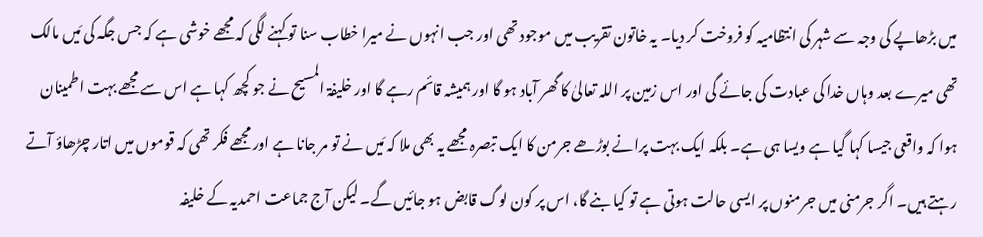میں بڑھاپے کی وجہ سے شہر کی انتظامیہ کو فروخت کر دیا۔ یہ خاتون تقریب میں موجود تھی اور جب انہوں نے میرا خطاب سنا تو کہنے لگی کہ مجھے خوشی ہے کہ جس جگہ کی مَیں مالک تھی میرے بعد وہاں خدا کی عبادت کی جائے گی اور اس زمین پر اللہ تعالیٰ کا گھر آباد ہو گا اور ہمیشہ قائم رہے گا اور خلیفۃ المسیح نے جو کچھ کہا ہے اس سے مجھے بہت اطمینان ہوا کہ واقعی جیسا کہا گیا ہے ویسا ہی ہے۔ بلکہ ایک بہت پرانے بوڑھے جرمن کا ایک تبصرہ مجھے یہ بھی ملا کہ مَیں نے تو مر جانا ہے اور مجھے فکر تھی کہ قوموں میں اتار چڑھاؤ آتے رہتے ہیں۔ اگر جرمنی میں جرمنوں پر ایسی حالت ہوتی ہے تو کیا بنے گا، اس پر کون لوگ قابض ہو جائیں گے۔ لیکن آج جماعت احمدیہ کے خلیفہ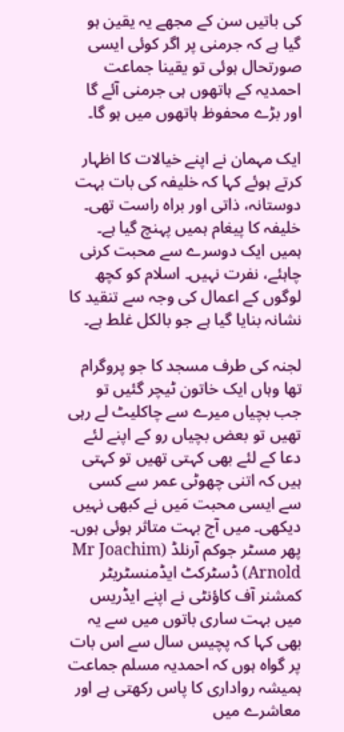کی باتیں سن کے مجھے یہ یقین ہو گیا ہے کہ جرمنی پر اگر کوئی ایسی صورتحال ہوئی تو یقینا جماعت احمدیہ کے ہاتھوں ہی جرمنی آئے گا اور بڑے محفوظ ہاتھوں میں ہو گا۔

ایک مہمان نے اپنے خیالات کا اظہار کرتے ہوئے کہا کہ خلیفہ کی بات بہت دوستانہ، ذاتی اور براہ راست تھی۔ خلیفہ کا پیغام ہمیں پہنچ گیا ہے۔ ہمیں ایک دوسرے سے محبت کرنی چاہئے، نفرت نہیں۔ اسلام کو کچھ لوگوں کے اعمال کی وجہ سے تنقید کا نشانہ بنایا گیا ہے جو بالکل غلط ہے۔

لجنہ کی طرف مسجد کا جو پروگرام تھا وہاں ایک خاتون ٹیچر گئیں تو جب بچیاں میرے سے چاکلیٹ لے رہی تھیں تو بعض بچیاں رو کے اپنے لئے دعا کے لئے بھی کہتی تھیں تو کہتی ہیں کہ اتنی چھوٹی عمر سے کسی سے ایسی محبت مَیں نے کبھی نہیں دیکھی۔ میں آج بہت متاثر ہوئی ہوں۔ پھر مسٹر جوکم آرنلڈ (Mr Joachim Arnold) ڈسٹرکٹ ایڈمنسٹریٹر کمشنر آف کاؤنٹی نے اپنے ایڈریس میں بہت ساری باتوں میں سے یہ بھی کہا کہ پچیس سال سے اس بات پر گواہ ہوں کہ احمدیہ مسلم جماعت ہمیشہ رواداری کا پاس رکھتی ہے اور معاشرے میں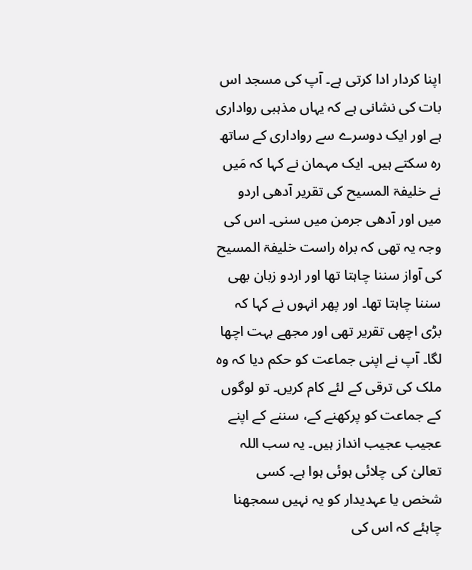اپنا کردار ادا کرتی ہے۔ آپ کی مسجد اس بات کی نشانی ہے کہ یہاں مذہبی رواداری ہے اور ایک دوسرے سے رواداری کے ساتھ رہ سکتے ہیں۔ ایک مہمان نے کہا کہ مَیں نے خلیفۃ المسیح کی تقریر آدھی اردو میں اور آدھی جرمن میں سنی۔ اس کی وجہ یہ تھی کہ براہ راست خلیفۃ المسیح کی آواز سننا چاہتا تھا اور اردو زبان بھی سننا چاہتا تھا۔ اور پھر انہوں نے کہا کہ بڑی اچھی تقریر تھی اور مجھے بہت اچھا لگا۔ آپ نے اپنی جماعت کو حکم دیا کہ وہ ملک کی ترقی کے لئے کام کریں۔ تو لوگوں کے جماعت کو پرکھنے کے، سننے کے اپنے عجیب عجیب انداز ہیں۔ یہ سب اللہ تعالیٰ کی چلائی ہوئی ہوا ہے۔ کسی شخص یا عہدیدار کو یہ نہیں سمجھنا چاہئے کہ اس کی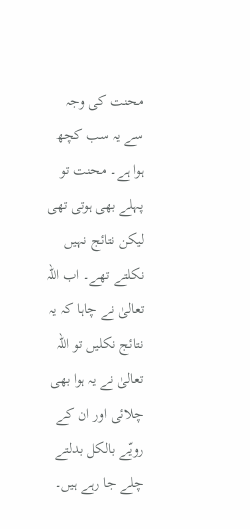محنت کی وجہ سے یہ سب کچھ ہوا ہے۔ محنت تو پہلے بھی ہوتی تھی لیکن نتائج نہیں نکلتے تھے۔ اب اللہ تعالیٰ نے چاہا کہ یہ نتائج نکلیں تو اللہ تعالیٰ نے یہ ہوا بھی چلائی اور ان کے رویّے بالکل بدلتے چلے جا رہے ہیں۔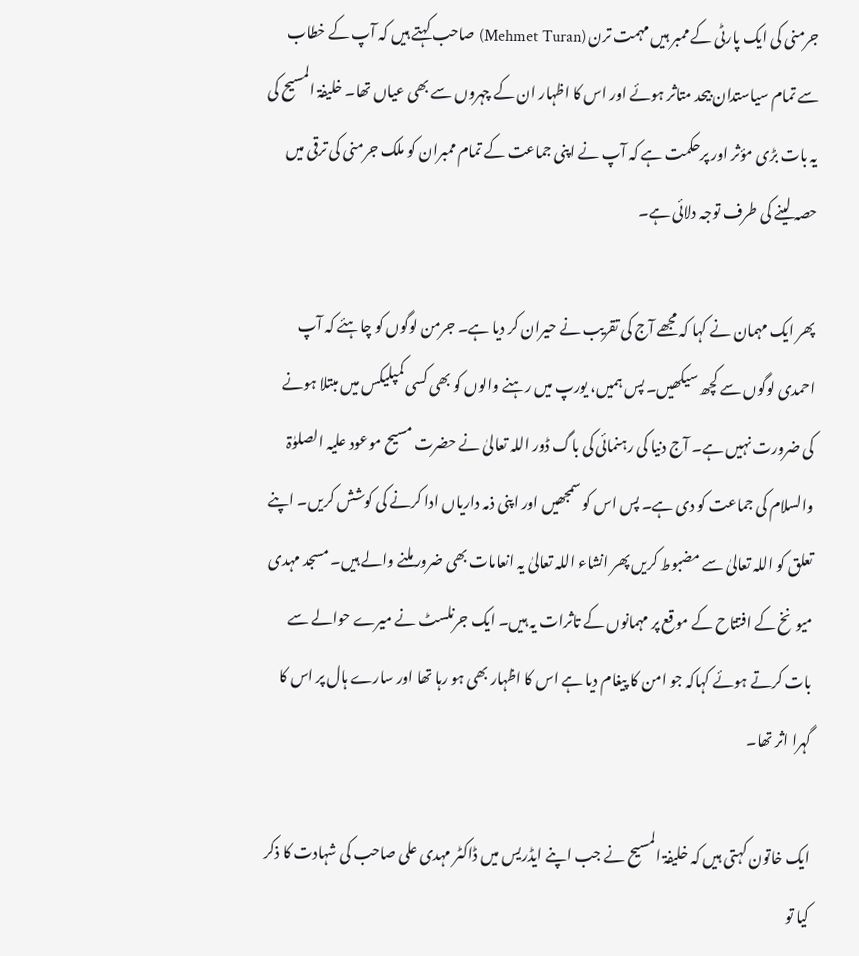جرمنی کی ایک پارٹی کے ممبر ہیں مہمت ترن (Mehmet Turan) صاحب کہتے ہیں کہ آپ کے خطاب سے تمام سیاستدان بیحد متاثر ہوئے اور اس کا اظہار ان کے چہروں سے بھی عیاں تھا۔ خلیفۃ المسیح کی یہ بات بڑی مؤثر اور پرحکمت ہے کہ آپ نے اپنی جماعت کے تمام ممبران کو ملک جرمنی کی ترقی میں حصہ لینے کی طرف توجہ دلائی ہے۔

پھر ایک مہمان نے کہا کہ مجھے آج کی تقریب نے حیران کر دیا ہے۔ جرمن لوگوں کو چاہئے کہ آپ احمدی لوگوں سے کچھ سیکھیں۔ پس ہمیں، یورپ میں رہنے والوں کو بھی کسی کمپلیکس میں مبتلا ہونے کی ضرورت نہیں ہے۔ آج دنیا کی رہنمائی کی باگ ڈور اللہ تعالیٰ نے حضرت مسیح موعود علیہ الصلوٰۃ والسلام کی جماعت کو دی ہے۔ پس اس کو سمجھیں اور اپنی ذمہ داریاں ادا کرنے کی کوشش کریں۔ اپنے تعلق کو اللہ تعالیٰ سے مضبوط کریں پھر انشاء اللہ تعالیٰ یہ انعامات بھی ضرور ملنے والے ہیں۔ مسجد مہدی میونخ کے افتتاح کے موقع پر مہمانوں کے تاثرات یہ ہیں۔ ایک جرنلسٹ نے میرے حوالے سے بات کرتے ہوئے کہاکہ جو امن کا پیغام دیا ہے اس کا اظہار بھی ہو رہا تھا اور سارے ہال پر اس کا گہرا اثر تھا۔

ایک خاتون کہتی ہیں کہ خلیفۃ المسیح نے جب اپنے ایڈریس میں ڈاکٹر مہدی علی صاحب کی شہادت کا ذکر کیا تو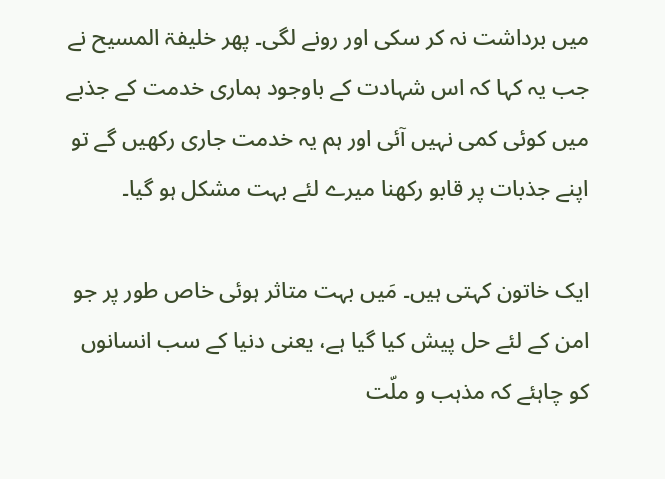میں برداشت نہ کر سکی اور رونے لگی۔ پھر خلیفۃ المسیح نے جب یہ کہا کہ اس شہادت کے باوجود ہماری خدمت کے جذبے میں کوئی کمی نہیں آئی اور ہم یہ خدمت جاری رکھیں گے تو اپنے جذبات پر قابو رکھنا میرے لئے بہت مشکل ہو گیا۔

ایک خاتون کہتی ہیں۔ مَیں بہت متاثر ہوئی خاص طور پر جو امن کے لئے حل پیش کیا گیا ہے، یعنی دنیا کے سب انسانوں کو چاہئے کہ مذہب و ملّت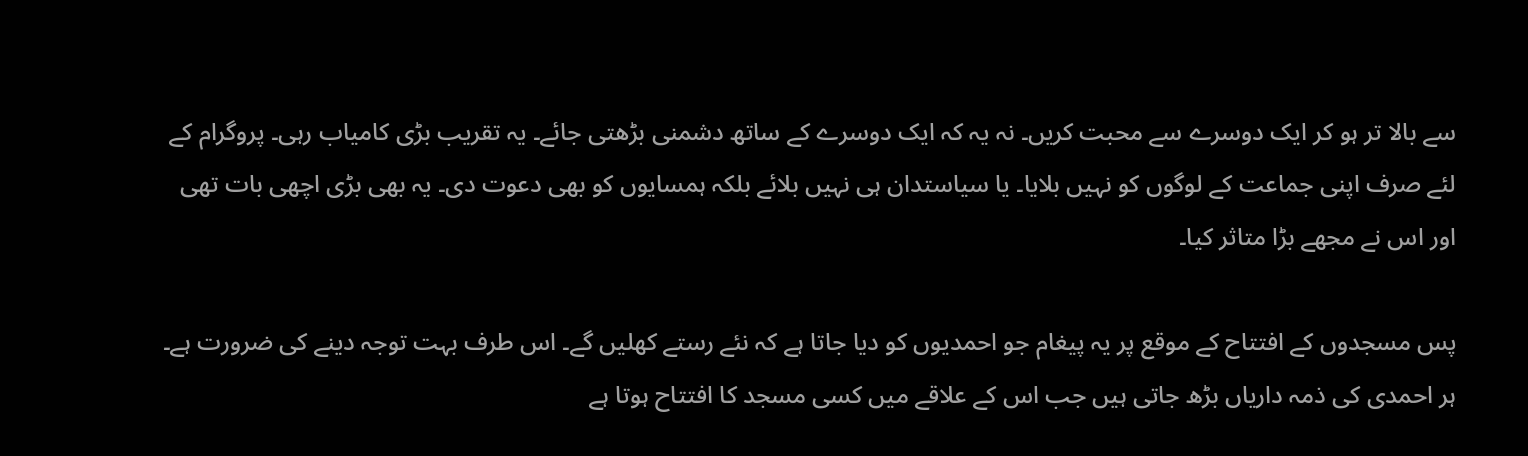سے بالا تر ہو کر ایک دوسرے سے محبت کریں۔ نہ یہ کہ ایک دوسرے کے ساتھ دشمنی بڑھتی جائے۔ یہ تقریب بڑی کامیاب رہی۔ پروگرام کے لئے صرف اپنی جماعت کے لوگوں کو نہیں بلایا۔ یا سیاستدان ہی نہیں بلائے بلکہ ہمسایوں کو بھی دعوت دی۔ یہ بھی بڑی اچھی بات تھی اور اس نے مجھے بڑا متاثر کیا۔

پس مسجدوں کے افتتاح کے موقع پر یہ پیغام جو احمدیوں کو دیا جاتا ہے کہ نئے رستے کھلیں گے۔ اس طرف بہت توجہ دینے کی ضرورت ہے۔ ہر احمدی کی ذمہ داریاں بڑھ جاتی ہیں جب اس کے علاقے میں کسی مسجد کا افتتاح ہوتا ہے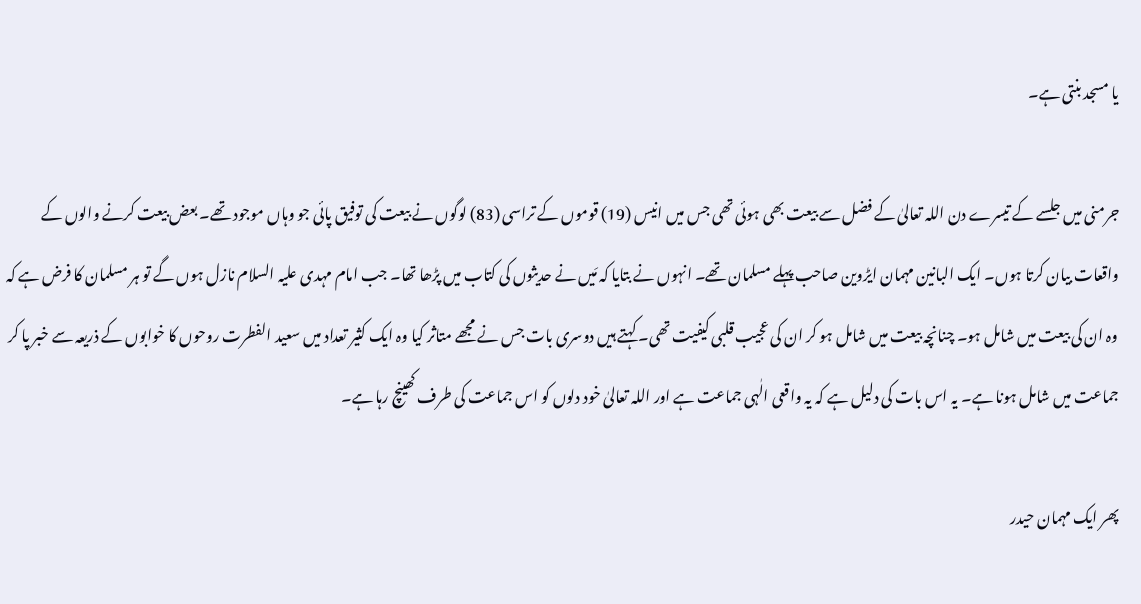یا مسجد بنتی ہے۔

جرمنی میں جلسے کے تیسرے دن اللہ تعالیٰ کے فضل سے بیعت بھی ہوئی تھی جس میں انیس (19) قوموں کے تراسی (83) لوگوں نے بیعت کی توفیق پائی جو وہاں موجود تھے۔ بعض بیعت کرنے والوں کے واقعات بیان کرتا ہوں۔ ایک البانین مہمان ایڑوین صاحب پہلے مسلمان تھے۔ انہوں نے بتایا کہ مَیں نے حدیثوں کی کتاب میں پڑھا تھا۔ جب امام مہدی علیہ السلام نازل ہوں گے تو ہر مسلمان کا فرض ہے کہ وہ ان کی بیعت میں شامل ہو۔ چنانچہ بیعت میں شامل ہو کر ان کی عجیب قلبی کیفیت تھی۔ کہتے ہیں دوسری بات جس نے مجھے متاثر کیا وہ ایک کثیر تعداد میں سعید الفطرت روحوں کا خوابوں کے ذریعہ سے خبر پا کر جماعت میں شامل ہونا ہے۔ یہ اس بات کی دلیل ہے کہ یہ واقعی الٰہی جماعت ہے اور اللہ تعالیٰ خود دلوں کو اس جماعت کی طرف کھینچ رہا ہے۔

پھر ایک مہمان حیدر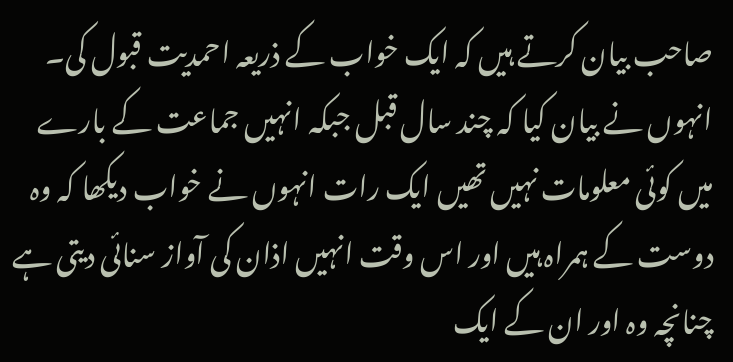صاحب بیان کرتے ہیں کہ ایک خواب کے ذریعہ احمدیت قبول کی۔ انہوں نے بیان کیا کہ چند سال قبل جبکہ انہیں جماعت کے بارے میں کوئی معلومات نہیں تھیں ایک رات انہوں نے خواب دیکھا کہ وہ دوست کے ہمراہ ہیں اور اس وقت انہیں اذان کی آواز سنائی دیتی ہے چنانچہ وہ اور ان کے ایک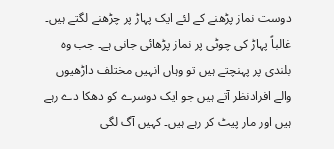دوست نماز پڑھنے کے لئے ایک پہاڑ پر چڑھنے لگتے ہیں۔ غالباً پہاڑ کی چوٹی پر نماز پڑھائی جانی ہے۔ جب وہ بلندی پر پہنچتے ہیں تو وہاں انہیں مختلف داڑھیوں والے افرادنظر آتے ہیں جو ایک دوسرے کو دھکا دے رہے ہیں اور مار پیٹ کر رہے ہیں۔ کہیں آگ لگی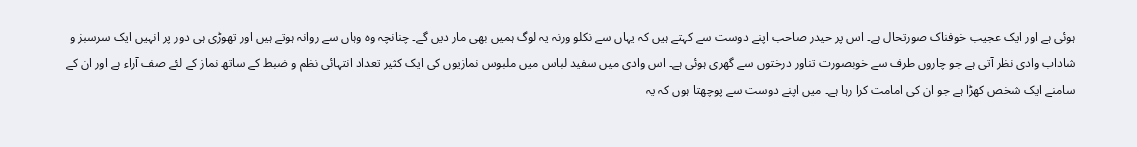ہوئی ہے اور ایک عجیب خوفناک صورتحال ہے۔ اس پر حیدر صاحب اپنے دوست سے کہتے ہیں کہ یہاں سے نکلو ورنہ یہ لوگ ہمیں بھی مار دیں گے۔ چنانچہ وہ وہاں سے روانہ ہوتے ہیں اور تھوڑی ہی دور پر انہیں ایک سرسبز و شاداب وادی نظر آتی ہے جو چاروں طرف سے خوبصورت تناور درختوں سے گھری ہوئی ہے۔ اس وادی میں سفید لباس میں ملبوس نمازیوں کی ایک کثیر تعداد انتہائی نظم و ضبط کے ساتھ نماز کے لئے صف آراء ہے اور ان کے سامنے ایک شخص کھڑا ہے جو ان کی امامت کرا رہا ہے۔ میں اپنے دوست سے پوچھتا ہوں کہ یہ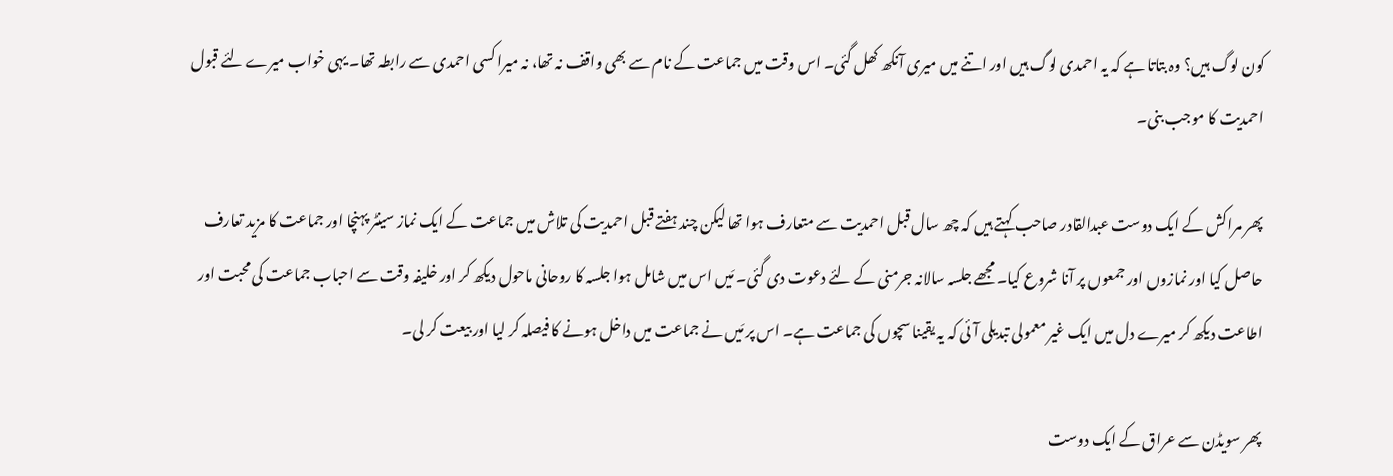کون لوگ ہیں؟ وہ بتاتا ہے کہ یہ احمدی لوگ ہیں اور اتنے میں میری آنکھ کھل گئی۔ اس وقت میں جماعت کے نام سے بھی واقف نہ تھا، نہ میرا کسی احمدی سے رابطہ تھا۔ یہی خواب میرے لئے قبول احمدیت کا موجب بنی۔

پھر مراکش کے ایک دوست عبدالقادر صاحب کہتے ہیں کہ چھ سال قبل احمدیت سے متعارف ہوا تھا لیکن چند ہفتے قبل احمدیت کی تلاش میں جماعت کے ایک نماز سینٹر پہنچا اور جماعت کا مزید تعارف حاصل کیا اور نمازوں اور جمعوں پر آنا شروع کیا۔ مجھے جلسہ سالانہ جرمنی کے لئے دعوت دی گئی۔ مَیں اس میں شامل ہوا جلسہ کا روحانی ماحول دیکھ کر اور خلیفہ وقت سے احباب جماعت کی محبت اور اطاعت دیکھ کر میرے دل میں ایک غیر معمولی تبدیلی آئی کہ یہ یقینا سچوں کی جماعت ہے۔ اس پر مَیں نے جماعت میں داخل ہونے کا فیصلہ کر لیا اور بیعت کر لی۔

پھر سویڈن سے عراق کے ایک دوست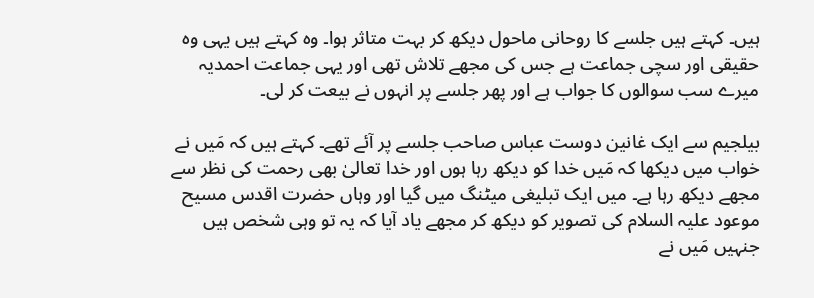ہیں۔ کہتے ہیں جلسے کا روحانی ماحول دیکھ کر بہت متاثر ہوا۔ وہ کہتے ہیں یہی وہ حقیقی اور سچی جماعت ہے جس کی مجھے تلاش تھی اور یہی جماعت احمدیہ میرے سب سوالوں کا جواب ہے اور پھر جلسے پر انہوں نے بیعت کر لی۔

بیلجیم سے ایک غانین دوست عباس صاحب جلسے پر آئے تھے۔ کہتے ہیں کہ مَیں نے خواب میں دیکھا کہ مَیں خدا کو دیکھ رہا ہوں اور خدا تعالیٰ بھی رحمت کی نظر سے مجھے دیکھ رہا ہے۔ میں ایک تبلیغی میٹنگ میں گیا اور وہاں حضرت اقدس مسیح موعود علیہ السلام کی تصویر کو دیکھ کر مجھے یاد آیا کہ یہ تو وہی شخص ہیں جنہیں مَیں نے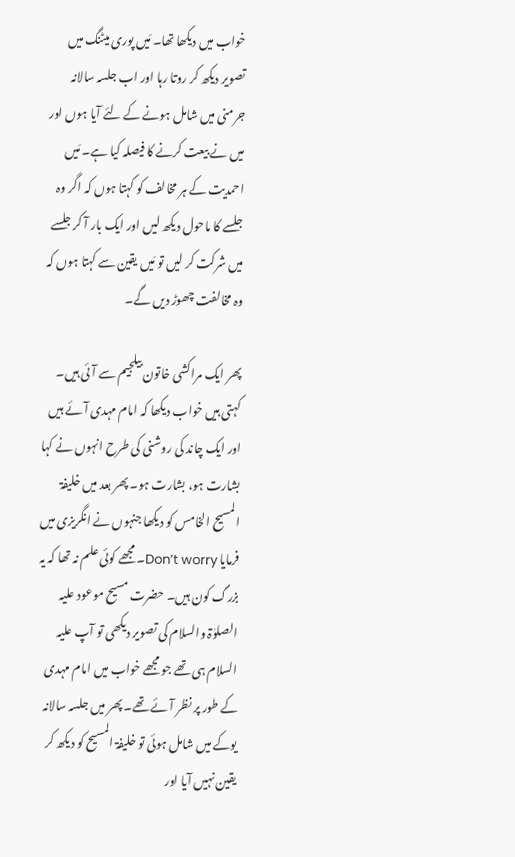خواب میں دیکھا تھا۔ مَیں پوری میٹنگ میں تصویر دیکھ کر روتا رہا اور اب جلسہ سالانہ جرمنی میں شامل ہونے کے لئے آیا ہوں اور میں نے بیعت کرنے کا فیصلہ کیا ہے۔ مَیں احمدیت کے ہر مخالف کو کہتا ہوں کہ اگر وہ جلسے کا ماحول دیکھ لیں اور ایک بار آ کر جلسے میں شرکت کر لیں تو مَیں یقین سے کہتا ہوں کہ وہ مخالفت چھوڑ دیں گے۔

پھر ایک مراکشی خاتون بیلجیم سے آئی ہیں۔ کہتی ہیں خواب دیکھا کہ امام مہدی آئے ہیں اور ایک چاند کی روشنی کی طرح انہوں نے کہا بشارت ہو، بشارت ہو۔ پھر بعد میں خلیفۃ المسیح الخامس کو دیکھا جنہوں نے انگریزی میں فرمایا Don’t worry۔ مجھے کوئی علم نہ تھا کہ یہ بزرگ کون ہیں۔ حضرت مسیح موعود علیہ الصلوٰۃ والسلام کی تصویر دیکھی تو آپ علیہ السلام ہی تھے جو مجھے خواب میں امام مہدی کے طور پر نظر آئے تھے۔ پھر میں جلسہ سالانہ یوکے میں شامل ہوئی تو خلیفۃ المسیح کو دیکھ کر یقین نہیں آیا اور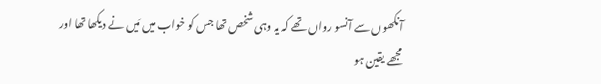آنکھوں سے آنسو رواں تھے کہ یہ وہی شخص تھا جس کو خواب میں مَیں نے دیکھا تھا اور مجھے یقین ہو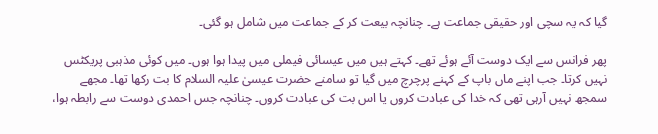گیا کہ یہ سچی اور حقیقی جماعت ہے۔ چنانچہ بیعت کر کے جماعت میں شامل ہو گئی۔

پھر فرانس سے ایک دوست آئے ہوئے تھے۔ کہتے ہیں میں عیسائی فیملی میں پیدا ہوا ہوں۔ میں کوئی مذہبی پریکٹس نہیں کرتا۔ جب اپنے ماں باپ کے کہنے پرچرچ میں گیا تو سامنے حضرت عیسیٰ علیہ السلام کا بت رکھا تھا۔ مجھے سمجھ نہیں آرہی تھی کہ خدا کی عبادت کروں یا اس بت کی عبادت کروں۔ چنانچہ جس احمدی دوست سے رابطہ ہوا،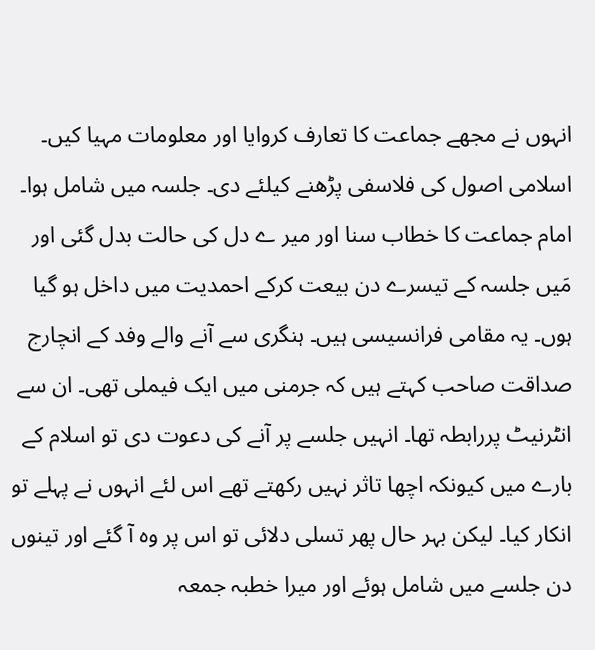انہوں نے مجھے جماعت کا تعارف کروایا اور معلومات مہیا کیں۔ اسلامی اصول کی فلاسفی پڑھنے کیلئے دی۔ جلسہ میں شامل ہوا۔ امام جماعت کا خطاب سنا اور میر ے دل کی حالت بدل گئی اور مَیں جلسہ کے تیسرے دن بیعت کرکے احمدیت میں داخل ہو گیا ہوں۔ یہ مقامی فرانسیسی ہیں۔ ہنگری سے آنے والے وفد کے انچارج صداقت صاحب کہتے ہیں کہ جرمنی میں ایک فیملی تھی۔ ان سے انٹرنیٹ پررابطہ تھا۔ انہیں جلسے پر آنے کی دعوت دی تو اسلام کے بارے میں کیونکہ اچھا تاثر نہیں رکھتے تھے اس لئے انہوں نے پہلے تو انکار کیا۔ لیکن بہر حال پھر تسلی دلائی تو اس پر وہ آ گئے اور تینوں دن جلسے میں شامل ہوئے اور میرا خطبہ جمعہ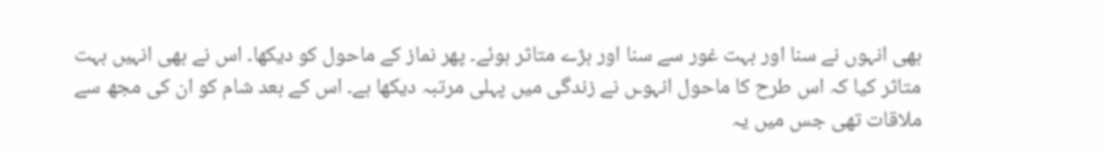بھی انہوں نے سنا اور بہت غور سے سنا اور بڑے متاثر ہوئے۔ پھر نماز کے ماحول کو دیکھا۔ اس نے بھی انہیں بہت متاثر کیا کہ اس طرح کا ماحول انہوـں نے زندگی میں پہلی مرتبہ دیکھا ہے۔ اس کے بعد شام کو ان کی مجھ سے ملاقات تھی جس میں یہ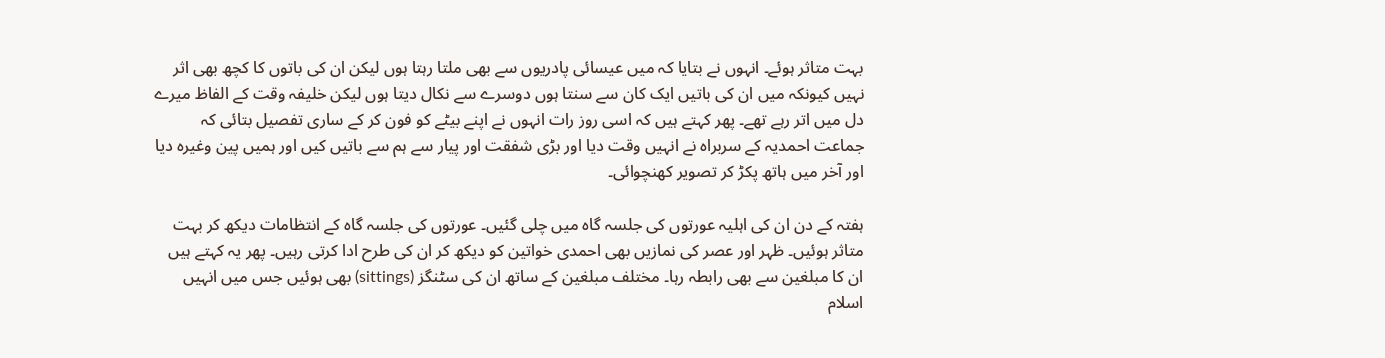بہت متاثر ہوئے۔ انہوں نے بتایا کہ میں عیسائی پادریوں سے بھی ملتا رہتا ہوں لیکن ان کی باتوں کا کچھ بھی اثر نہیں کیونکہ میں ان کی باتیں ایک کان سے سنتا ہوں دوسرے سے نکال دیتا ہوں لیکن خلیفہ وقت کے الفاظ میرے دل میں اتر رہے تھے۔ پھر کہتے ہیں کہ اسی روز رات انہوں نے اپنے بیٹے کو فون کر کے ساری تفصیل بتائی کہ جماعت احمدیہ کے سربراہ نے انہیں وقت دیا اور بڑی شفقت اور پیار سے ہم سے باتیں کیں اور ہمیں پین وغیرہ دیا اور آخر میں ہاتھ پکڑ کر تصویر کھنچوائی۔

ہفتہ کے دن ان کی اہلیہ عورتوں کی جلسہ گاہ میں چلی گئیں۔ عورتوں کی جلسہ گاہ کے انتظامات دیکھ کر بہت متاثر ہوئیں۔ ظہر اور عصر کی نمازیں بھی احمدی خواتین کو دیکھ کر ان کی طرح ادا کرتی رہیں۔ پھر یہ کہتے ہیں ان کا مبلغین سے بھی رابطہ رہا۔ مختلف مبلغین کے ساتھ ان کی سٹنگز (sittings) بھی ہوئیں جس میں انہیں اسلام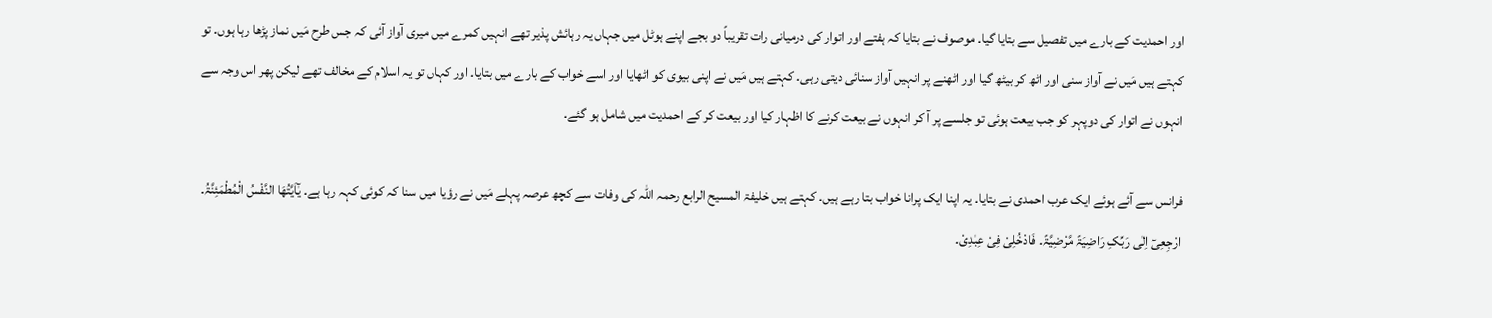اور احمدیت کے بارے میں تفصیل سے بتایا گیا۔ موصوف نے بتایا کہ ہفتے اور اتوار کی درمیانی رات تقریباً دو بجے اپنے ہوٹل میں جہاں یہ رہائش پذیر تھے انہیں کمرے میں میری آواز آئی کہ جس طرح مَیں نماز پڑھا رہا ہوں۔ تو کہتے ہیں مَیں نے آواز سنی اور اٹھ کر بیٹھ گیا اور اٹھنے پر انہیں آواز سنائی دیتی رہی۔ کہتے ہیں مَیں نے اپنی بیوی کو اٹھایا اور اسے خواب کے بارے میں بتایا۔ اور کہاں تو یہ اسلام کے مخالف تھے لیکن پھر اس وجہ سے انہوں نے اتوار کی دوپہر کو جب بیعت ہوئی تو جلسے پر آ کر انہوں نے بیعت کرنے کا اظہار کیا اور بیعت کر کے احمدیت میں شامل ہو گئے۔

فرانس سے آئے ہوئے ایک عرب احمدی نے بتایا۔ یہ اپنا ایک پرانا خواب بتا رہے ہیں۔ کہتے ہیں خلیفۃ المسیح الرابع رحمہ اللہ کی وفات سے کچھ عرصہ پہلے مَیں نے رؤیا میں سنا کہ کوئی کہہ رہا ہے۔ یٰٓاَیَّتُھَا النَّفْسُ الْمُطْمَئِنَّۃُ۔ ارْجِعِیٓ اِلٰی رَبِّکِ رَاضِیَۃً مَّرْضِیَّۃً۔ فَادْخُلِیْ فِیْ عِبٰدِیْ۔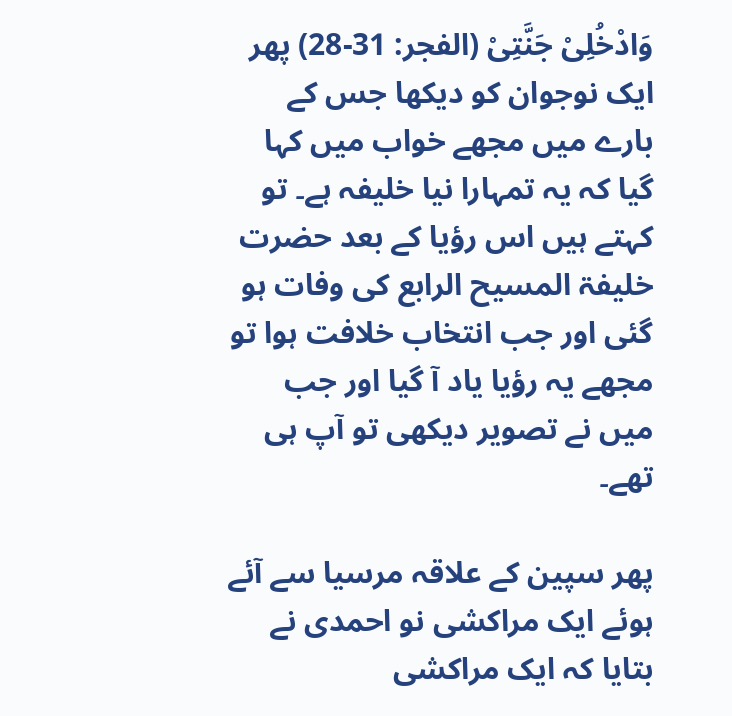وَادْخُلِیْ جَنَّتِیْ (الفجر: 31-28) پھر ایک نوجوان کو دیکھا جس کے بارے میں مجھے خواب میں کہا گیا کہ یہ تمہارا نیا خلیفہ ہے۔ تو کہتے ہیں اس رؤیا کے بعد حضرت خلیفۃ المسیح الرابع کی وفات ہو گئی اور جب انتخاب خلافت ہوا تو مجھے یہ رؤیا یاد آ گیا اور جب میں نے تصویر دیکھی تو آپ ہی تھے۔

پھر سپین کے علاقہ مرسیا سے آئے ہوئے ایک مراکشی نو احمدی نے بتایا کہ ایک مراکشی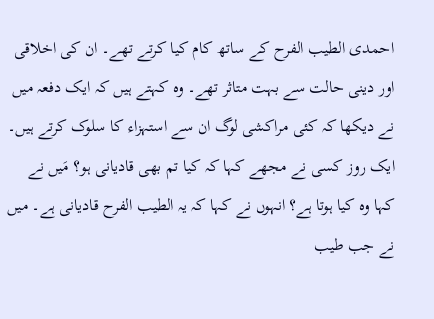احمدی الطیب الفرح کے ساتھ کام کیا کرتے تھے۔ ان کی اخلاقی اور دینی حالت سے بہت متاثر تھے۔ وہ کہتے ہیں کہ ایک دفعہ میں نے دیکھا کہ کئی مراکشی لوگ ان سے استہزاء کا سلوک کرتے ہیں۔ ایک روز کسی نے مجھے کہا کہ کیا تم بھی قادیانی ہو؟ مَیں نے کہا وہ کیا ہوتا ہے؟ انہوں نے کہا کہ یہ الطیب الفرح قادیانی ہے۔ میں نے جب طیب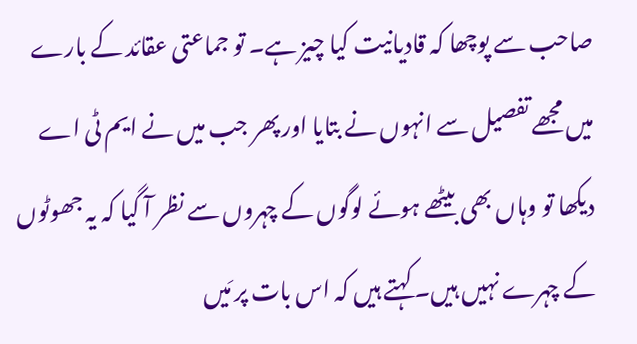صاحب سے پوچھا کہ قادیانیت کیا چیز ہے۔ تو جماعتی عقائد کے بارے میں مجھے تفصیل سے انہوں نے بتایا اور پھر جب میں نے ایم ٹی اے دیکھا تو وہاں بھی بیٹھے ہوئے لوگوں کے چہروں سے نظر آ گیا کہ یہ جھوٹوں کے چہرے نہیں ہیں۔ کہتے ہیں کہ اس بات پر مَیں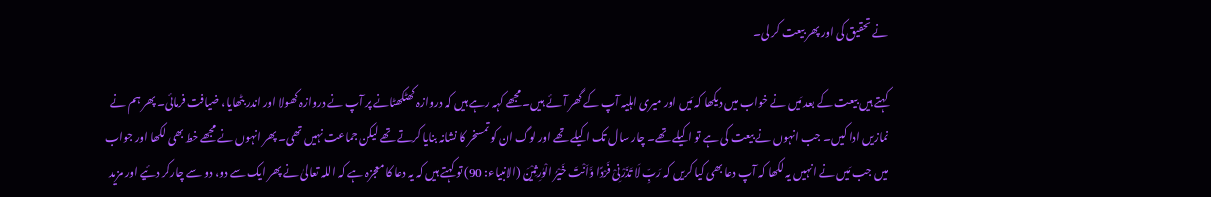نے تحقیق کی اور پھر بیعت کر لی۔

کہتے ہیں بیعت کے بعد مَیں نے خواب میں دیکھا کہ مَیں اور میری اہلیہ آپ کے گھر آئے ہیں۔ مجھے کہہ رہے ہیں کہ دروازہ کھٹکھٹانے پر آپ نے دروازہ کھولا اور اندر بٹھایا، ضیافت فرمائی۔ پھر ہم نے نمازیں ادا کیں۔ جب انہوں نے بیعت کی ہے تو اکیلے تھے۔ چار سال تک اکیلے تھے اور لوگ ان کو تمسخر کا نشانہ بنایا کرتے تھے لیکن جماعت نہیں تھی۔ پھر انہوں نے مجھے خط بھی لکھا اور جواب میں جب مَیں نے انہیں یہ لکھا کہ آپ دعا بھی کیا کریں کہ رَبِّ لَا تَذَرْنِیْ فَرْدًا وَّاَنْتَ خَیْرُ الْوٰرِثِیْنَ (الانبیاء: 90) تو کہتے ہیں کہ یہ دعا کا معجزہ ہے کہ اللہ تعالیٰ نے پھر ایک سے دو، دو سے چارکر دئیے اور مزید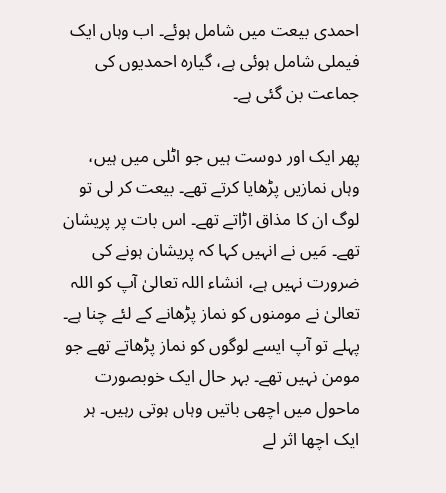احمدی بیعت میں شامل ہوئے۔ اب وہاں ایک فیملی شامل ہوئی ہے، گیارہ احمدیوں کی جماعت بن گئی ہے۔

پھر ایک اور دوست ہیں جو اٹلی میں ہیں، وہاں نمازیں پڑھایا کرتے تھے۔ بیعت کر لی تو لوگ ان کا مذاق اڑاتے تھے۔ اس بات پر پریشان تھے۔ مَیں نے انہیں کہا کہ پریشان ہونے کی ضرورت نہیں ہے، انشاء اللہ تعالیٰ آپ کو اللہ تعالیٰ نے مومنوں کو نماز پڑھانے کے لئے چنا ہے۔ پہلے تو آپ ایسے لوگوں کو نماز پڑھاتے تھے جو مومن نہیں تھے۔ بہر حال ایک خوبصورت ماحول میں اچھی باتیں وہاں ہوتی رہیں۔ ہر ایک اچھا اثر لے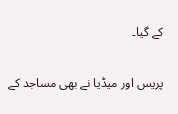کے گیا۔

پریس اور میڈیا نے بھی مساجد کے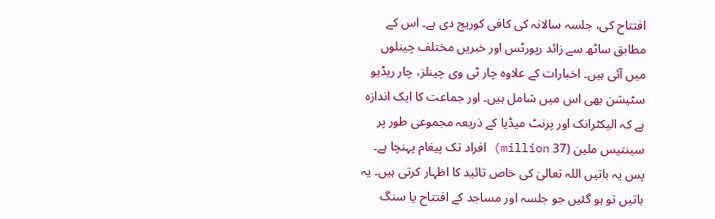افتتاح کی، جلسہ سالانہ کی کافی کوریج دی ہے۔ اس کے مطابق ساٹھ سے زائد رپورٹس اور خبریں مختلف چینلوں میں آئی ہیں۔ اخبارات کے علاوہ چار ٹی وی چینلز، چار ریڈیو سٹیشن بھی اس میں شامل ہیں۔ اور جماعت کا ایک اندازہ ہے کہ الیکٹرانک اور پرنٹ میڈیا کے ذریعہ مجموعی طور پر سینتیس ملین (37 million) افراد تک پیغام پہنچا ہے۔ پس یہ باتیں اللہ تعالیٰ کی خاص تائید کا اظہار کرتی ہیں۔ یہ باتیں تو ہو گئیں جو جلسہ اور مساجد کے افتتاح یا سنگ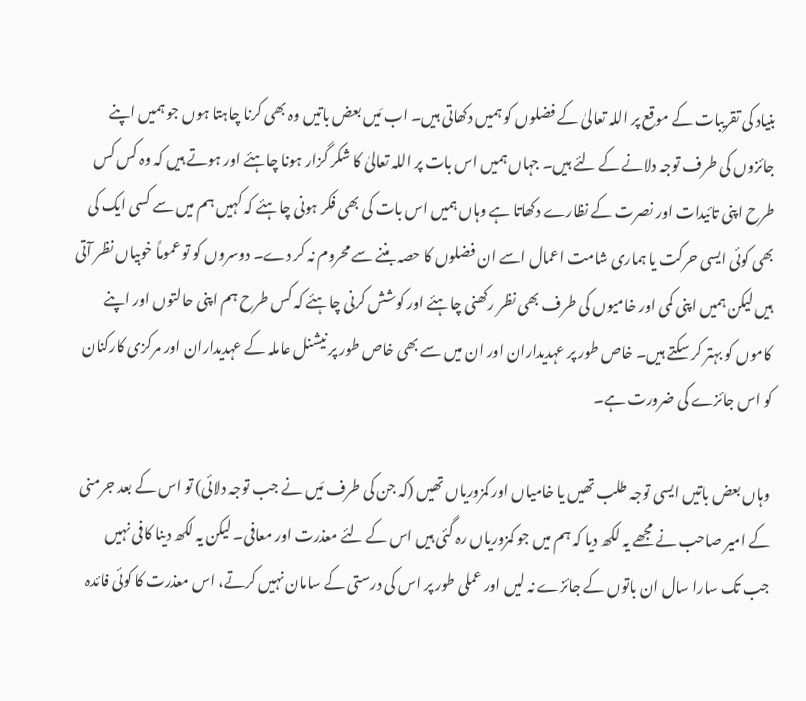بنیاد کی تقریبات کے موقع پر اللہ تعالیٰ کے فضلوں کو ہمیں دکھاتی ہیں۔ اب مَیں بعض باتیں وہ بھی کرنا چاہتا ہوں جو ہمیں اپنے جائزوں کی طرف توجہ دلانے کے لئے ہیں۔ جہاں ہمیں اس بات پر اللہ تعالیٰ کا شکر گزار ہونا چاہئے اور ہوتے ہیں کہ وہ کس کس طرح اپنی تائیدات اور نصرت کے نظارے دکھاتا ہے وہاں ہمیں اس بات کی بھی فکر ہونی چاہئے کہ کہیں ہم میں سے کسی ایک کی بھی کوئی ایسی حرکت یا ہماری شامت اعمال اسے ان فضلوں کا حصہ بننے سے محروم نہ کر دے۔ دوسروں کو تو عموماً خوبیاں نظر آتی ہیں لیکن ہمیں اپنی کمی اور خامیوں کی طرف بھی نظر رکھنی چاہئے اور کوشش کرنی چاہئے کہ کس طرح ہم اپنی حالتوں اور اپنے کاموں کو بہتر کر سکتے ہیں۔ خاص طور پر عہدیداران اور ان میں سے بھی خاص طور پر نیشنل عاملہ کے عہدیداران اور مرکزی کارکنان کو اس جائزے کی ضرورت ہے۔

وہاں بعض باتیں ایسی توجہ طلب تھیں یا خامیاں اور کمزوریاں تھیں (کہ جن کی طرف مَیں نے جب توجہ دلائی) تو اس کے بعد جرمنی کے امیر صاحب نے مجھے یہ لکھ دیا کہ ہم میں جو کمزوریاں رہ گئی ہیں اس کے لئے معذرت اور معافی۔ لیکن یہ لکھ دینا کافی نہیں جب تک سارا سال ان باتوں کے جائزے نہ لیں اور عملی طور پر اس کی درستی کے سامان نہیں کرتے، اس معذرت کا کوئی فائدہ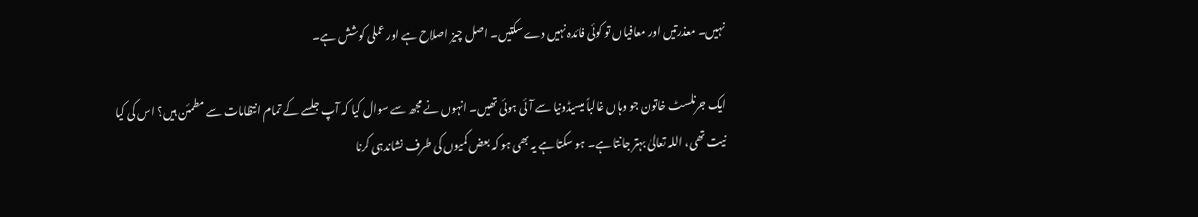نہیں۔ معذرتیں اور معافیاں تو کوئی فائدہ نہیں دے سکتیں۔ اصل چیز اصلاح ہے اور عملی کوشش ہے۔

ایک جرنلسٹ خاتون جو وہاں غالباً میسیڈونیا سے آئی ہوئی تھیں۔ انہوں نے مجھ سے سوال کیا کہ آپ جلسے کے تمام انتظامات سے مطمئن ہیں؟ اس کی کیا نیت تھی، اللہ تعالیٰ بہتر جانتا ہے۔ ہو سکتا ہے یہ بھی ہو کہ بعض کمیوں کی طرف نشاندہی کرنا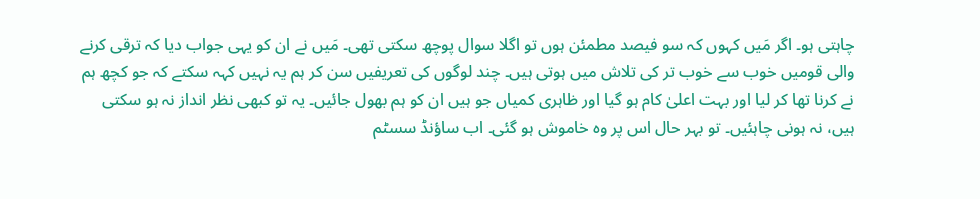چاہتی ہو۔ اگر مَیں کہوں کہ سو فیصد مطمئن ہوں تو اگلا سوال پوچھ سکتی تھی۔ مَیں نے ان کو یہی جواب دیا کہ ترقی کرنے والی قومیں خوب سے خوب تر کی تلاش میں ہوتی ہیں۔ چند لوگوں کی تعریفیں سن کر ہم یہ نہیں کہہ سکتے کہ جو کچھ ہم نے کرنا تھا کر لیا اور بہت اعلیٰ کام ہو گیا اور ظاہری کمیاں جو ہیں ان کو ہم بھول جائیں۔ یہ تو کبھی نظر انداز نہ ہو سکتی ہیں، نہ ہونی چاہئیں۔ تو بہر حال اس پر وہ خاموش ہو گئی۔ اب ساؤنڈ سسٹم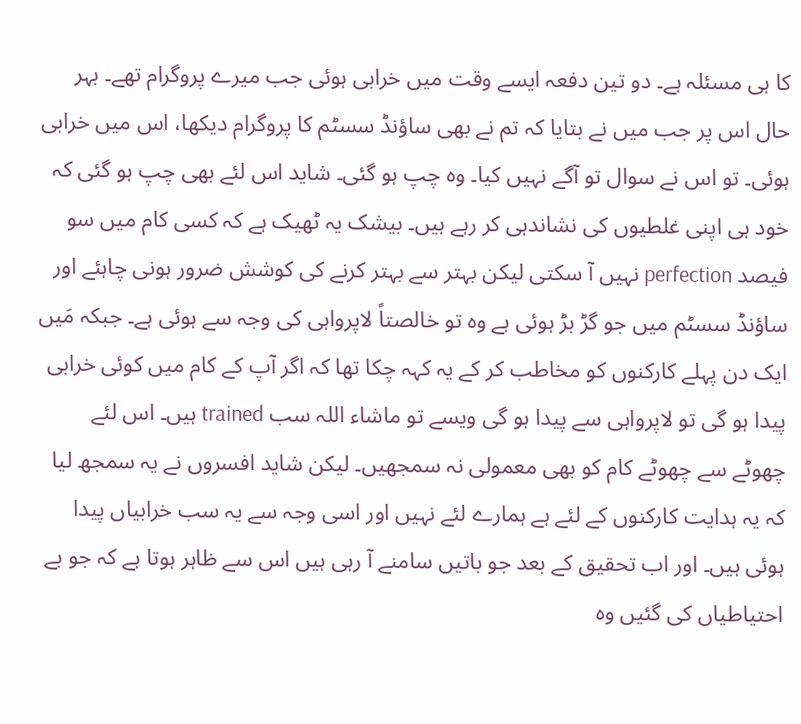کا ہی مسئلہ ہے۔ دو تین دفعہ ایسے وقت میں خرابی ہوئی جب میرے پروگرام تھے۔ بہر حال اس پر جب میں نے بتایا کہ تم نے بھی ساؤنڈ سسٹم کا پروگرام دیکھا، اس میں خرابی ہوئی۔ تو اس نے سوال تو آگے نہیں کیا۔ وہ چپ ہو گئی۔ شاید اس لئے بھی چپ ہو گئی کہ خود ہی اپنی غلطیوں کی نشاندہی کر رہے ہیں۔ بیشک یہ ٹھیک ہے کہ کسی کام میں سو فیصد perfection نہیں آ سکتی لیکن بہتر سے بہتر کرنے کی کوشش ضرور ہونی چاہئے اور ساؤنڈ سسٹم میں جو گڑ بڑ ہوئی ہے وہ تو خالصتاً لاپرواہی کی وجہ سے ہوئی ہے۔ جبکہ مَیں ایک دن پہلے کارکنوں کو مخاطب کر کے یہ کہہ چکا تھا کہ اگر آپ کے کام میں کوئی خرابی پیدا ہو گی تو لاپرواہی سے پیدا ہو گی ویسے تو ماشاء اللہ سب trained ہیں۔ اس لئے چھوٹے سے چھوٹے کام کو بھی معمولی نہ سمجھیں۔ لیکن شاید افسروں نے یہ سمجھ لیا کہ یہ ہدایت کارکنوں کے لئے ہے ہمارے لئے نہیں اور اسی وجہ سے یہ سب خرابیاں پیدا ہوئی ہیں۔ اور اب تحقیق کے بعد جو باتیں سامنے آ رہی ہیں اس سے ظاہر ہوتا ہے کہ جو بے احتیاطیاں کی گئیں وہ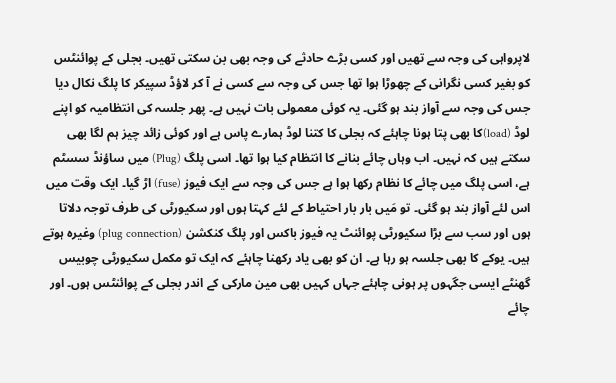لاپرواہی کی وجہ سے تھیں اور کسی بڑے حادثے کی وجہ بھی بن سکتی تھیں۔ بجلی کے پوائنٹس کو بغیر کسی نگرانی کے چھوڑا ہوا تھا جس کی وجہ سے کسی نے آ کر لاؤڈ سپیکر کا پلگ نکال دیا جس کی وجہ سے آواز بند ہو گئی۔ یہ کوئی معمولی بات نہیں ہے۔ پھر جلسہ کی انتظامیہ کو اپنے لوڈ (load)کا بھی پتا ہونا چاہئے کہ بجلی کا کتنا لوڈ ہمارے پاس ہے اور کوئی زائد چیز ہم لگا بھی سکتے ہیں کہ نہیں۔ اب وہاں چائے بنانے کا انتظام کیا ہوا تھا۔ اسی پلگ (Plug) میں ساؤنڈ سسٹم ہے، اسی پلگ میں چائے کا نظام رکھا ہوا ہے جس کی وجہ سے ایک فیوز (fuse) اڑ گیا۔ ایک وقت میں اس لئے آواز بند ہو گئی۔ تو مَیں بار بار احتیاط کے لئے کہتا ہوں اور سکیورٹی کی طرف توجہ دلاتا ہوں اور سب سے بڑا سکیورٹی پوائنٹ یہ فیوز باکس اور پلگ کنکشن (plug connection) وغیرہ ہوتے ہیں۔ یوکے کا بھی جلسہ ہو رہا ہے۔ ان کو بھی یاد رکھنا چاہئے کہ ایک تو مکمل سکیورٹی چوبیس گھنٹے ایسی جگہوں پر ہونی چاہئے جہاں کہیں بھی مین مارکی کے اندر بجلی کے پوائنٹس ہوں۔ اور چائے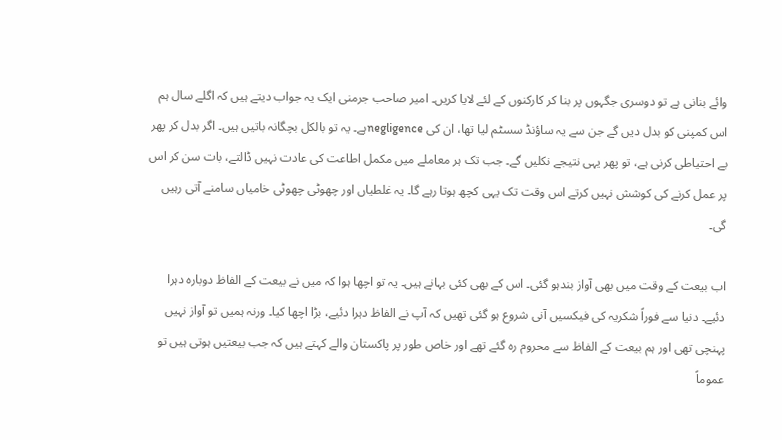وائے بنانی ہے تو دوسری جگہوں پر بنا کر کارکنوں کے لئے لایا کریں۔ امیر صاحب جرمنی ایک یہ جواب دیتے ہیں کہ اگلے سال ہم اس کمپنی کو بدل دیں گے جن سے یہ ساؤنڈ سسٹم لیا تھا، ان کی negligenceہے۔ یہ تو بالکل بچگانہ باتیں ہیں۔ اگر بدل کر پھر بے احتیاطی کرنی ہے، تو پھر یہی نتیجے نکلیں گے۔ جب تک ہر معاملے میں مکمل اطاعت کی عادت نہیں ڈالتے، بات سن کر اس پر عمل کرنے کی کوشش نہیں کرتے اس وقت تک یہی کچھ ہوتا رہے گا۔ یہ غلطیاں اور چھوٹی چھوٹی خامیاں سامنے آتی رہیں گی۔

اب بیعت کے وقت میں بھی آواز بندہو گئی۔ اس کے بھی کئی بہانے ہیں۔ یہ تو اچھا ہوا کہ میں نے بیعت کے الفاظ دوبارہ دہرا دئیے۔ دنیا سے فوراً شکریہ کی فیکسیں آنی شروع ہو گئی تھیں کہ آپ نے الفاظ دہرا دئیے، بڑا اچھا کیا۔ ورنہ ہمیں تو آواز نہیں پہنچی تھی اور ہم بیعت کے الفاظ سے محروم رہ گئے تھے اور خاص طور پر پاکستان والے کہتے ہیں کہ جب بیعتیں ہوتی ہیں تو عموماً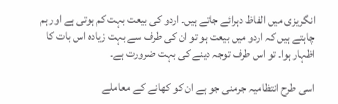انگریزی میں الفاظ دہرائے جاتے ہیں۔ اردو کی بیعت بہت کم ہوتی ہے اور ہم چاہتے ہیں کہ اردو میں بیعت ہو تو ان کی طرف سے بہت زیادہ اس بات کا اظہار ہوا۔ تو اس طرف توجہ دینے کی بہت ضرورت ہے۔

اسی طرح انتظامیہ جرمنی جو ہے ان کو کھانے کے معاملے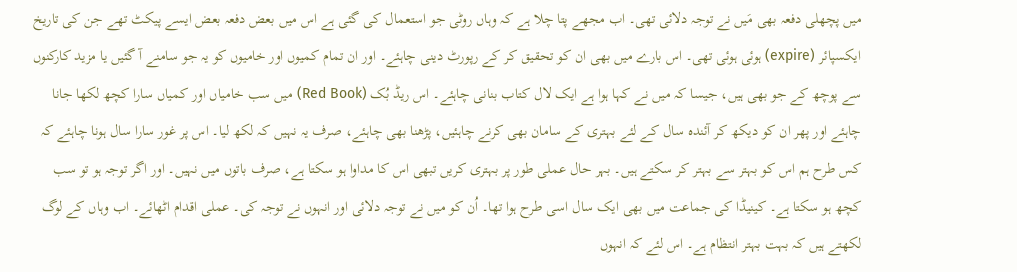میں پچھلی دفعہ بھی مَیں نے توجہ دلائی تھی۔ اب مجھے پتا چلا ہے کہ وہاں روٹی جو استعمال کی گئی ہے اس میں بعض دفعہ بعض ایسے پیکٹ تھے جن کی تاریخ ایکسپائر (expire) ہوئی ہوئی تھی۔ اس بارے میں بھی ان کو تحقیق کر کے رپورٹ دینی چاہئے۔ اور ان تمام کمیوں اور خامیوں کو یہ جو سامنے آ گئیں یا مزید کارکنوں سے پوچھ کے جو بھی ہیں، جیسا کہ میں نے کہا ہوا ہے ایک لال کتاب بنانی چاہئے۔ اس ریڈ بُک (Red Book) میں سب خامیاں اور کمیاں سارا کچھ لکھا جانا چاہئے اور پھر ان کو دیکھ کر آئندہ سال کے لئے بہتری کے سامان بھی کرنے چاہئیں، پڑھنا بھی چاہئے، صرف یہ نہیں کہ لکھ لیا۔ اس پر غور سارا سال ہونا چاہئے کہ کس طرح ہم اس کو بہتر سے بہتر کر سکتے ہیں۔ بہر حال عملی طور پر بہتری کریں تبھی اس کا مداوا ہو سکتا ہے، صرف باتوں میں نہیں۔ اور اگر توجہ ہو تو سب کچھ ہو سکتا ہے۔ کینیڈا کی جماعت میں بھی ایک سال اسی طرح ہوا تھا۔ اُن کو میں نے توجہ دلائی اور انہوں نے توجہ کی۔ عملی اقدام اٹھائے۔ اب وہاں کے لوگ لکھتے ہیں کہ بہت بہتر انتظام ہے۔ اس لئے کہ انہوں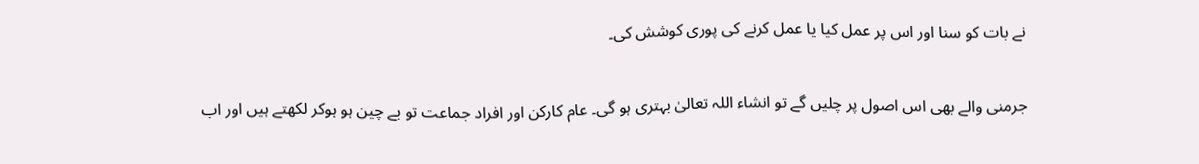نے بات کو سنا اور اس پر عمل کیا یا عمل کرنے کی پوری کوشش کی۔

جرمنی والے بھی اس اصول پر چلیں گے تو انشاء اللہ تعالیٰ بہتری ہو گی۔ عام کارکن اور افراد جماعت تو بے چین ہو ہوکر لکھتے ہیں اور اب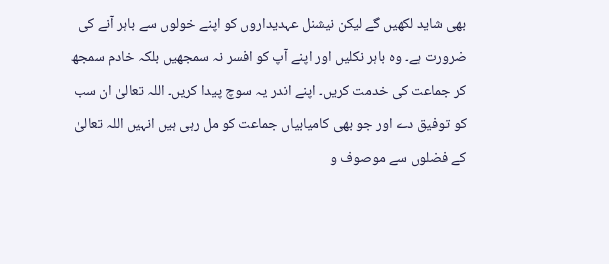بھی شاید لکھیں گے لیکن نیشنل عہدیداروں کو اپنے خولوں سے باہر آنے کی ضرورت ہے۔ وہ باہر نکلیں اور اپنے آپ کو افسر نہ سمجھیں بلکہ خادم سمجھ کر جماعت کی خدمت کریں۔ اپنے اندر یہ سوچ پیدا کریں۔ اللہ تعالیٰ ان سب کو توفیق دے اور جو بھی کامیابیاں جماعت کو مل رہی ہیں انہیں اللہ تعالیٰ کے فضلوں سے موصوف و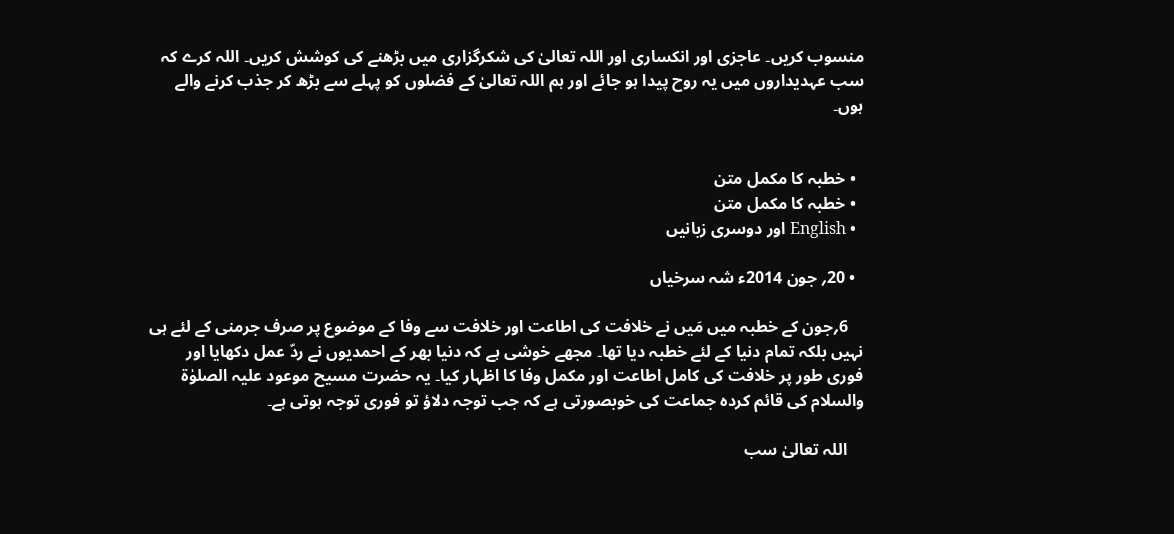منسوب کریں۔ عاجزی اور انکساری اور اللہ تعالیٰ کی شکرگزاری میں بڑھنے کی کوشش کریں۔ اللہ کرے کہ سب عہدیداروں میں یہ روح پیدا ہو جائے اور ہم اللہ تعالیٰ کے فضلوں کو پہلے سے بڑھ کر جذب کرنے والے ہوں۔


  • خطبہ کا مکمل متن
  • خطبہ کا مکمل متن
  • English اور دوسری زبانیں

  • 20؍ جون 2014ء شہ سرخیاں

    6؍جون کے خطبہ میں مَیں نے خلافت کی اطاعت اور خلافت سے وفا کے موضوع پر صرف جرمنی کے لئے ہی نہیں بلکہ تمام دنیا کے لئے خطبہ دیا تھا۔ مجھے خوشی ہے کہ دنیا بھر کے احمدیوں نے ردّ عمل دکھایا اور فوری طور پر خلافت کی کامل اطاعت اور مکمل وفا کا اظہار کیا۔ یہ حضرت مسیح موعود علیہ الصلوٰۃ والسلام کی قائم کردہ جماعت کی خوبصورتی ہے کہ جب توجہ دلاؤ تو فوری توجہ ہوتی ہے۔

    اللہ تعالیٰ سب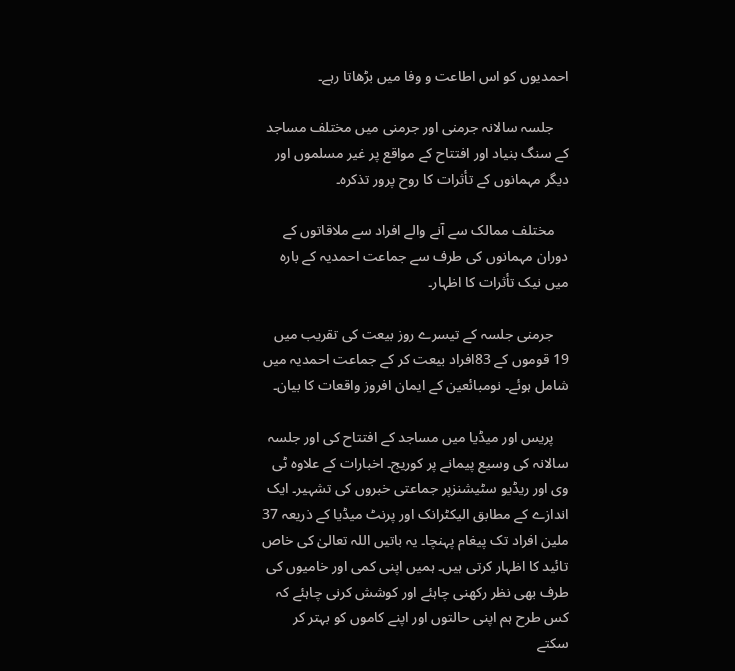احمدیوں کو اس اطاعت و وفا میں بڑھاتا رہے۔

    جلسہ سالانہ جرمنی اور جرمنی میں مختلف مساجد کے سنگ بنیاد اور افتتاح کے مواقع پر غیر مسلموں اور دیگر مہمانوں کے تأثرات کا روح پرور تذکرہ۔

    مختلف ممالک سے آنے والے افراد سے ملاقاتوں کے دوران مہمانوں کی طرف سے جماعت احمدیہ کے بارہ میں نیک تأثرات کا اظہار۔

    جرمنی جلسہ کے تیسرے روز بیعت کی تقریب میں 19 قوموں کے 83افراد بیعت کر کے جماعت احمدیہ میں شامل ہوئے۔ نومبائعین کے ایمان افروز واقعات کا بیان۔

    پریس اور میڈیا میں مساجد کے افتتاح کی اور جلسہ سالانہ کی وسیع پیمانے پر کوریج۔ اخبارات کے علاوہ ٹی وی اور ریڈیو سٹیشنزپر جماعتی خبروں کی تشہیر۔ ایک اندازے کے مطابق الیکٹرانک اور پرنٹ میڈیا کے ذریعہ 37 ملین افراد تک پیغام پہنچا۔ یہ باتیں اللہ تعالیٰ کی خاص تائید کا اظہار کرتی ہیں۔ ہمیں اپنی کمی اور خامیوں کی طرف بھی نظر رکھنی چاہئے اور کوشش کرنی چاہئے کہ کس طرح ہم اپنی حالتوں اور اپنے کاموں کو بہتر کر سکتے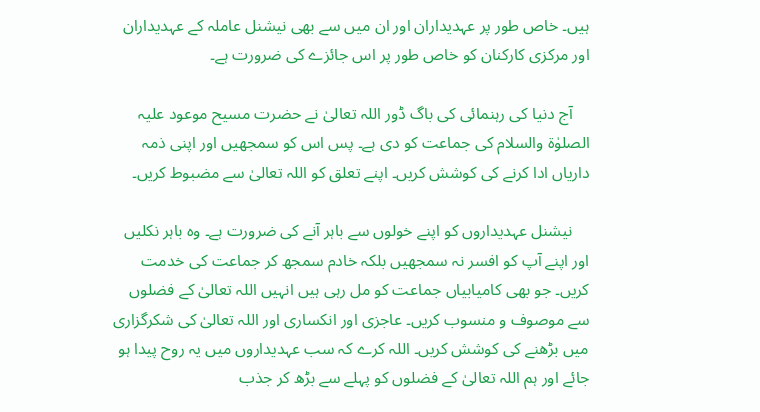ہیں۔ خاص طور پر عہدیداران اور ان میں سے بھی نیشنل عاملہ کے عہدیداران اور مرکزی کارکنان کو خاص طور پر اس جائزے کی ضرورت ہے۔

    آج دنیا کی رہنمائی کی باگ ڈور اللہ تعالیٰ نے حضرت مسیح موعود علیہ الصلوٰۃ والسلام کی جماعت کو دی ہے۔ پس اس کو سمجھیں اور اپنی ذمہ داریاں ادا کرنے کی کوشش کریں۔ اپنے تعلق کو اللہ تعالیٰ سے مضبوط کریں۔

    نیشنل عہدیداروں کو اپنے خولوں سے باہر آنے کی ضرورت ہے۔ وہ باہر نکلیں اور اپنے آپ کو افسر نہ سمجھیں بلکہ خادم سمجھ کر جماعت کی خدمت کریں۔ جو بھی کامیابیاں جماعت کو مل رہی ہیں انہیں اللہ تعالیٰ کے فضلوں سے موصوف و منسوب کریں۔ عاجزی اور انکساری اور اللہ تعالیٰ کی شکرگزاری میں بڑھنے کی کوشش کریں۔ اللہ کرے کہ سب عہدیداروں میں یہ روح پیدا ہو جائے اور ہم اللہ تعالیٰ کے فضلوں کو پہلے سے بڑھ کر جذب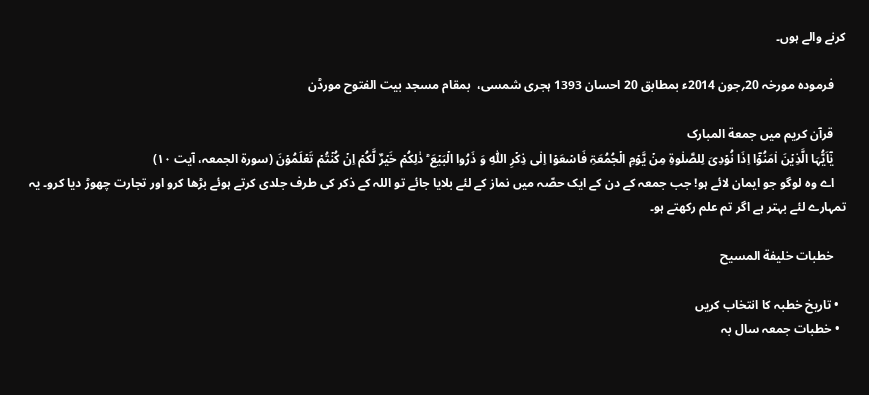کرنے والے ہوں۔

    فرمودہ مورخہ 20؍جون 2014ء بمطابق 20 احسان 1393 ہجری شمسی،  بمقام مسجد بیت الفتوح مورڈن

    قرآن کریم میں جمعة المبارک
    یٰۤاَیُّہَا الَّذِیۡنَ اٰمَنُوۡۤا اِذَا نُوۡدِیَ لِلصَّلٰوۃِ مِنۡ یَّوۡمِ الۡجُمُعَۃِ فَاسۡعَوۡا اِلٰی ذِکۡرِ اللّٰہِ وَ ذَرُوا الۡبَیۡعَ ؕ ذٰلِکُمۡ خَیۡرٌ لَّکُمۡ اِنۡ کُنۡتُمۡ تَعۡلَمُوۡنَ (سورة الجمعہ، آیت ۱۰)
    اے وہ لوگو جو ایمان لائے ہو! جب جمعہ کے دن کے ایک حصّہ میں نماز کے لئے بلایا جائے تو اللہ کے ذکر کی طرف جلدی کرتے ہوئے بڑھا کرو اور تجارت چھوڑ دیا کرو۔ یہ تمہارے لئے بہتر ہے اگر تم علم رکھتے ہو۔

    خطبات خلیفة المسیح

  • تاریخ خطبہ کا انتخاب کریں
  • خطبات جمعہ سال بہ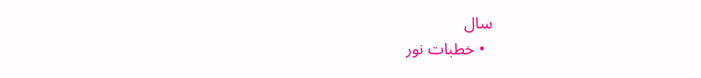سال
  • خطبات نور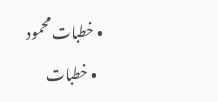• خطبات محمود
  • خطبات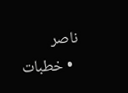ناصر
  • خطبات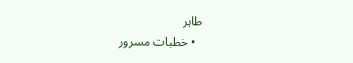طاہر
  • خطبات مسرور